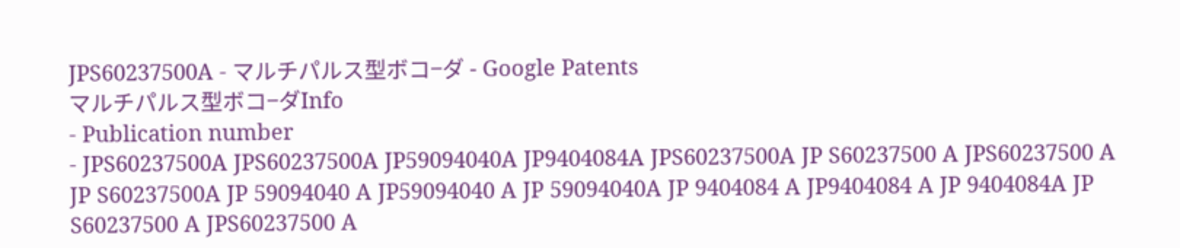JPS60237500A - マルチパルス型ボコ−ダ - Google Patents
マルチパルス型ボコ−ダInfo
- Publication number
- JPS60237500A JPS60237500A JP59094040A JP9404084A JPS60237500A JP S60237500 A JPS60237500 A JP S60237500A JP 59094040 A JP59094040 A JP 59094040A JP 9404084 A JP9404084 A JP 9404084A JP S60237500 A JPS60237500 A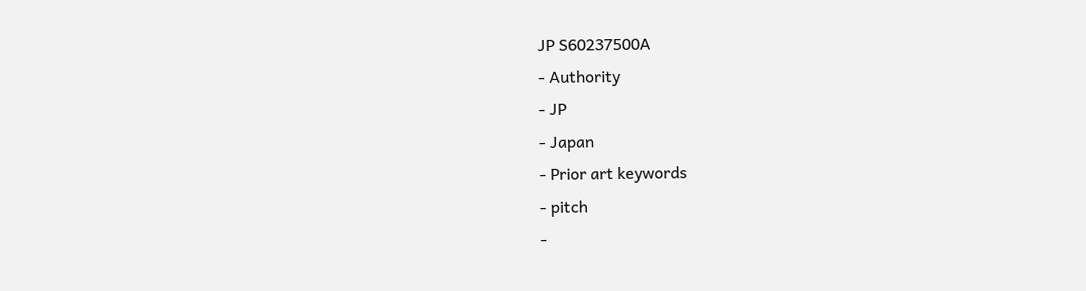JP S60237500A
- Authority
- JP
- Japan
- Prior art keywords
- pitch
-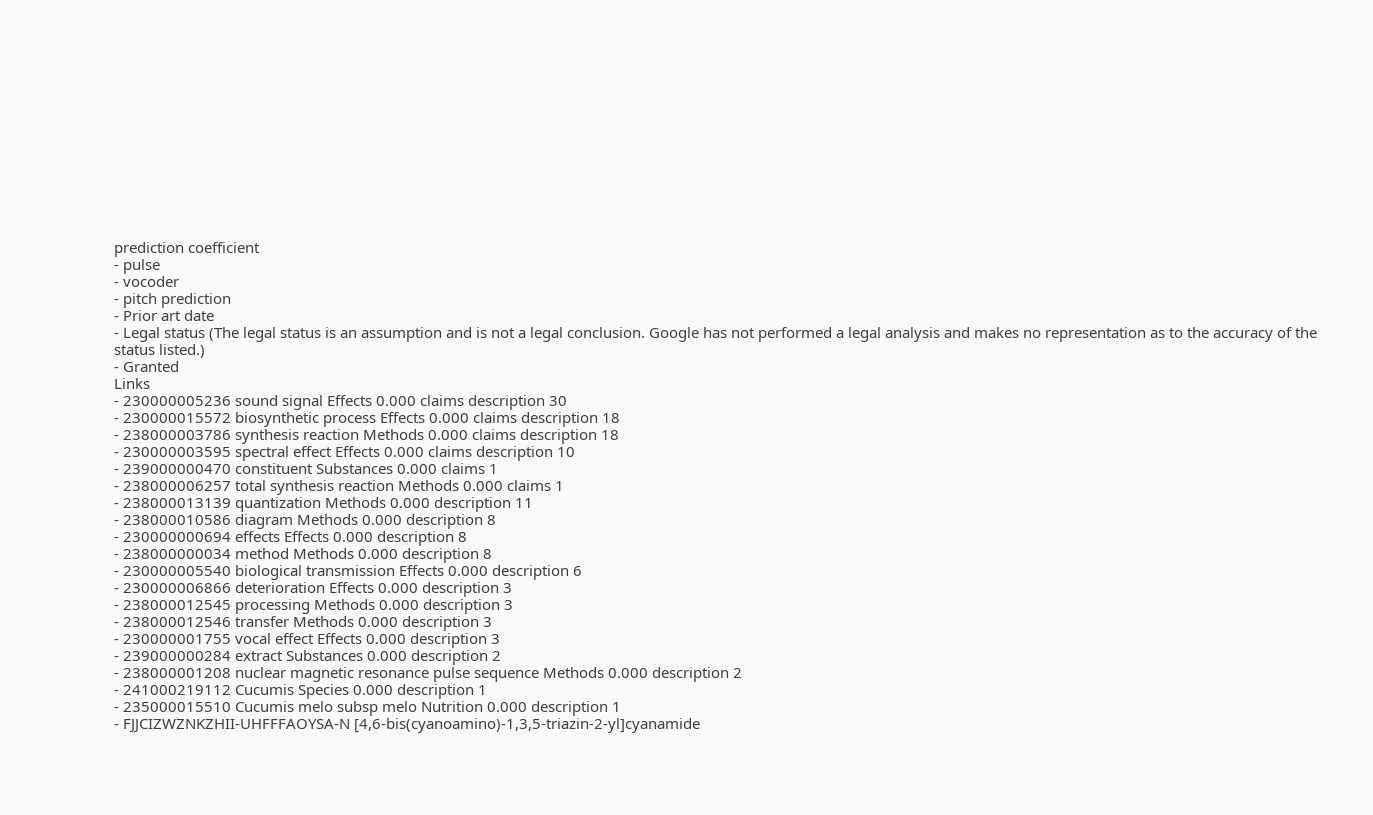prediction coefficient
- pulse
- vocoder
- pitch prediction
- Prior art date
- Legal status (The legal status is an assumption and is not a legal conclusion. Google has not performed a legal analysis and makes no representation as to the accuracy of the status listed.)
- Granted
Links
- 230000005236 sound signal Effects 0.000 claims description 30
- 230000015572 biosynthetic process Effects 0.000 claims description 18
- 238000003786 synthesis reaction Methods 0.000 claims description 18
- 230000003595 spectral effect Effects 0.000 claims description 10
- 239000000470 constituent Substances 0.000 claims 1
- 238000006257 total synthesis reaction Methods 0.000 claims 1
- 238000013139 quantization Methods 0.000 description 11
- 238000010586 diagram Methods 0.000 description 8
- 230000000694 effects Effects 0.000 description 8
- 238000000034 method Methods 0.000 description 8
- 230000005540 biological transmission Effects 0.000 description 6
- 230000006866 deterioration Effects 0.000 description 3
- 238000012545 processing Methods 0.000 description 3
- 238000012546 transfer Methods 0.000 description 3
- 230000001755 vocal effect Effects 0.000 description 3
- 239000000284 extract Substances 0.000 description 2
- 238000001208 nuclear magnetic resonance pulse sequence Methods 0.000 description 2
- 241000219112 Cucumis Species 0.000 description 1
- 235000015510 Cucumis melo subsp melo Nutrition 0.000 description 1
- FJJCIZWZNKZHII-UHFFFAOYSA-N [4,6-bis(cyanoamino)-1,3,5-triazin-2-yl]cyanamide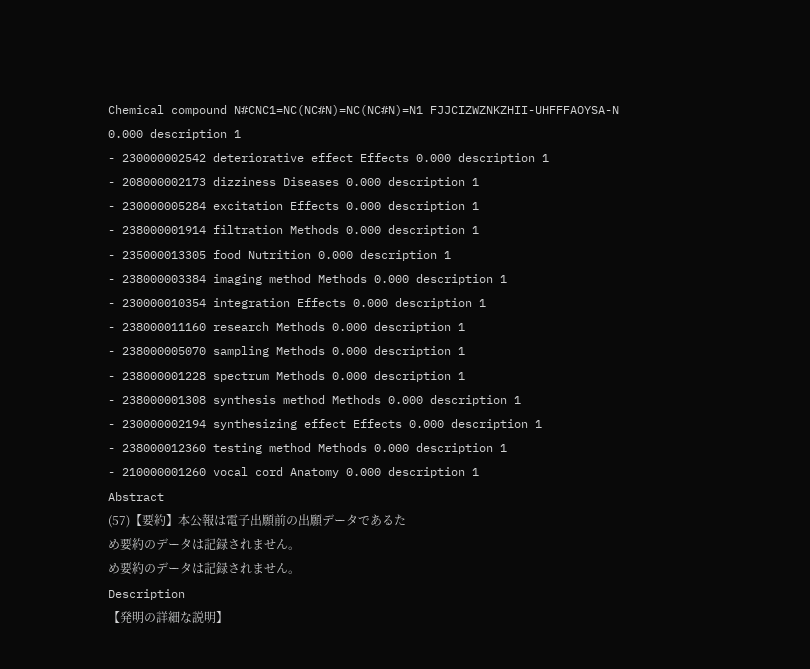Chemical compound N#CNC1=NC(NC#N)=NC(NC#N)=N1 FJJCIZWZNKZHII-UHFFFAOYSA-N 0.000 description 1
- 230000002542 deteriorative effect Effects 0.000 description 1
- 208000002173 dizziness Diseases 0.000 description 1
- 230000005284 excitation Effects 0.000 description 1
- 238000001914 filtration Methods 0.000 description 1
- 235000013305 food Nutrition 0.000 description 1
- 238000003384 imaging method Methods 0.000 description 1
- 230000010354 integration Effects 0.000 description 1
- 238000011160 research Methods 0.000 description 1
- 238000005070 sampling Methods 0.000 description 1
- 238000001228 spectrum Methods 0.000 description 1
- 238000001308 synthesis method Methods 0.000 description 1
- 230000002194 synthesizing effect Effects 0.000 description 1
- 238000012360 testing method Methods 0.000 description 1
- 210000001260 vocal cord Anatomy 0.000 description 1
Abstract
(57)【要約】本公報は電子出願前の出願データであるた
め要約のデータは記録されません。
め要約のデータは記録されません。
Description
【発明の詳細な説明】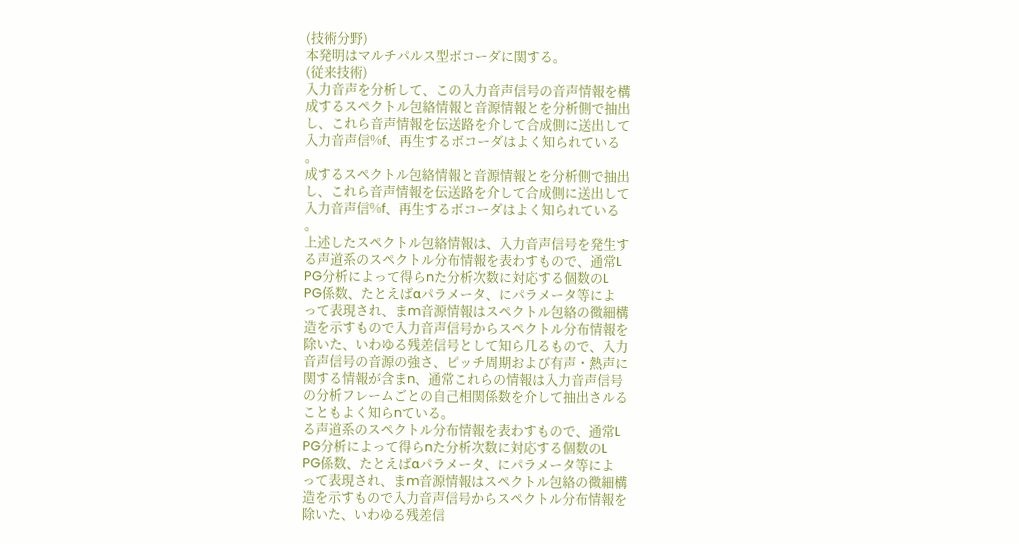(技術分野)
本発明はマルチパルス型ボコーダに関する。
(従来技術)
入力音声を分析して、この入力音声信号の音声情報を構
成するスペクトル包絡情報と音源情報とを分析側で抽出
し、これら音声情報を伝送路を介して合成側に送出して
入力音声信%f、再生するボコーダはよく知られている
。
成するスペクトル包絡情報と音源情報とを分析側で抽出
し、これら音声情報を伝送路を介して合成側に送出して
入力音声信%f、再生するボコーダはよく知られている
。
上述したスペクトル包絡情報は、入力音声信号を発生す
る声道系のスペクトル分布情報を表わすもので、通常L
PG分析によって得らnた分析次数に対応する個数のL
PG係数、たとえばαパラメータ、にパラメータ等によ
って表現され、まm音源情報はスペクトル包絡の微細構
造を示すもので入力音声信号からスペクトル分布情報を
除いた、いわゆる残差信号として知ら几るもので、入力
音声信号の音源の強さ、ピッチ周期および有声・熱声に
関する情報が含まn、通常これらの情報は入力音声信号
の分析フレームごとの自己相関係数を介して抽出さルる
こともよく知らnている。
る声道系のスペクトル分布情報を表わすもので、通常L
PG分析によって得らnた分析次数に対応する個数のL
PG係数、たとえばαパラメータ、にパラメータ等によ
って表現され、まm音源情報はスペクトル包絡の微細構
造を示すもので入力音声信号からスペクトル分布情報を
除いた、いわゆる残差信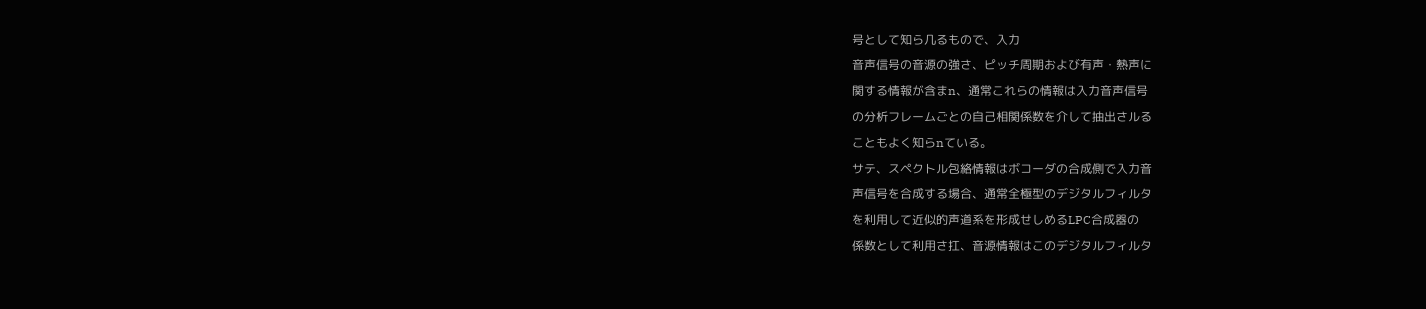号として知ら几るもので、入力
音声信号の音源の強さ、ピッチ周期および有声・熱声に
関する情報が含まn、通常これらの情報は入力音声信号
の分析フレームごとの自己相関係数を介して抽出さルる
こともよく知らnている。
サテ、スペクトル包絡情報はボコーダの合成側で入力音
声信号を合成する場合、通常全極型のデジタルフィルタ
を利用して近似的声道系を形成せしめるLPC合成器の
係数として利用さ扛、音源情報はこのデジタルフィルタ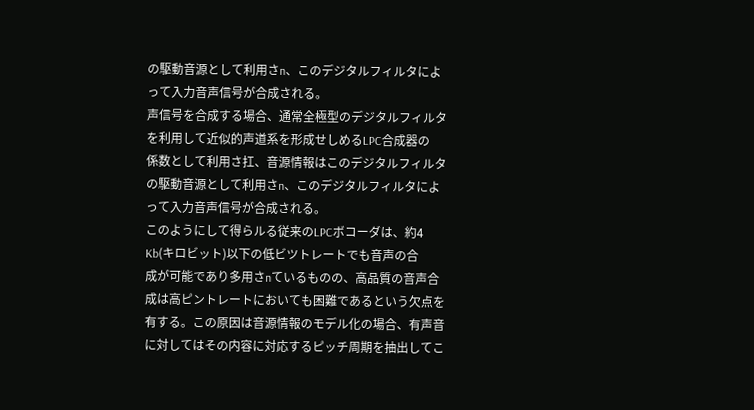の駆動音源として利用さn、このデジタルフィルタによ
って入力音声信号が合成される。
声信号を合成する場合、通常全極型のデジタルフィルタ
を利用して近似的声道系を形成せしめるLPC合成器の
係数として利用さ扛、音源情報はこのデジタルフィルタ
の駆動音源として利用さn、このデジタルフィルタによ
って入力音声信号が合成される。
このようにして得らルる従来のLPCボコーダは、約4
Kb(キロビット)以下の低ビツトレートでも音声の合
成が可能であり多用さnているものの、高品質の音声合
成は高ピントレートにおいても困難であるという欠点を
有する。この原因は音源情報のモデル化の場合、有声音
に対してはその内容に対応するピッチ周期を抽出してこ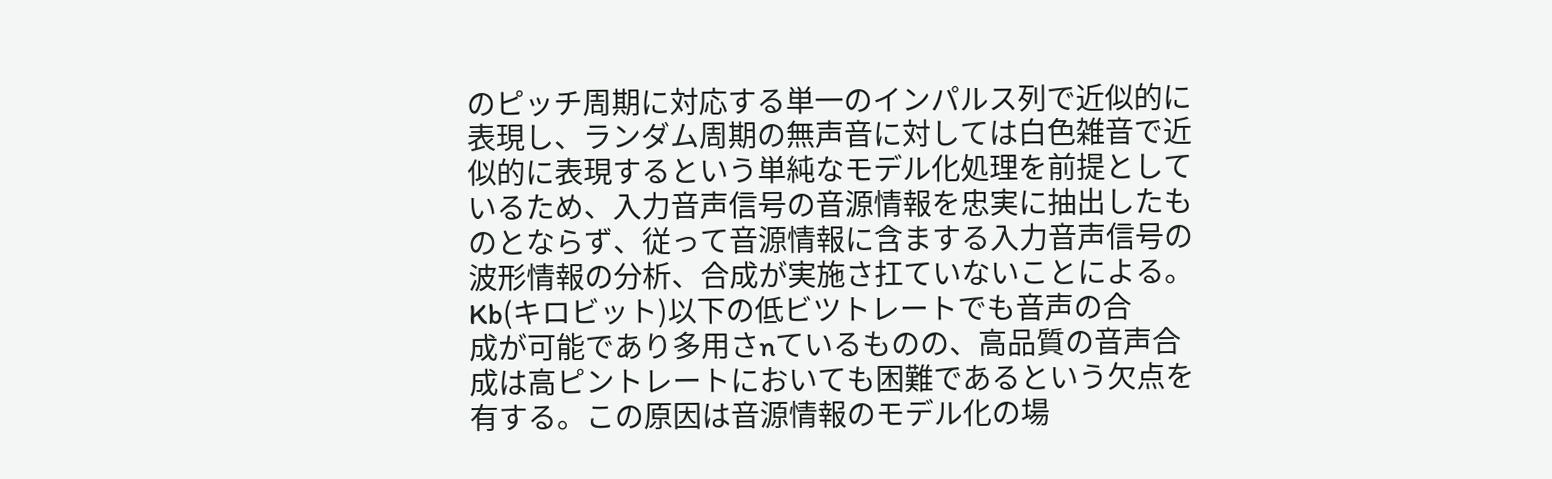のピッチ周期に対応する単一のインパルス列で近似的に
表現し、ランダム周期の無声音に対しては白色雑音で近
似的に表現するという単純なモデル化処理を前提として
いるため、入力音声信号の音源情報を忠実に抽出したも
のとならず、従って音源情報に含まする入力音声信号の
波形情報の分析、合成が実施さ扛ていないことによる。
Kb(キロビット)以下の低ビツトレートでも音声の合
成が可能であり多用さnているものの、高品質の音声合
成は高ピントレートにおいても困難であるという欠点を
有する。この原因は音源情報のモデル化の場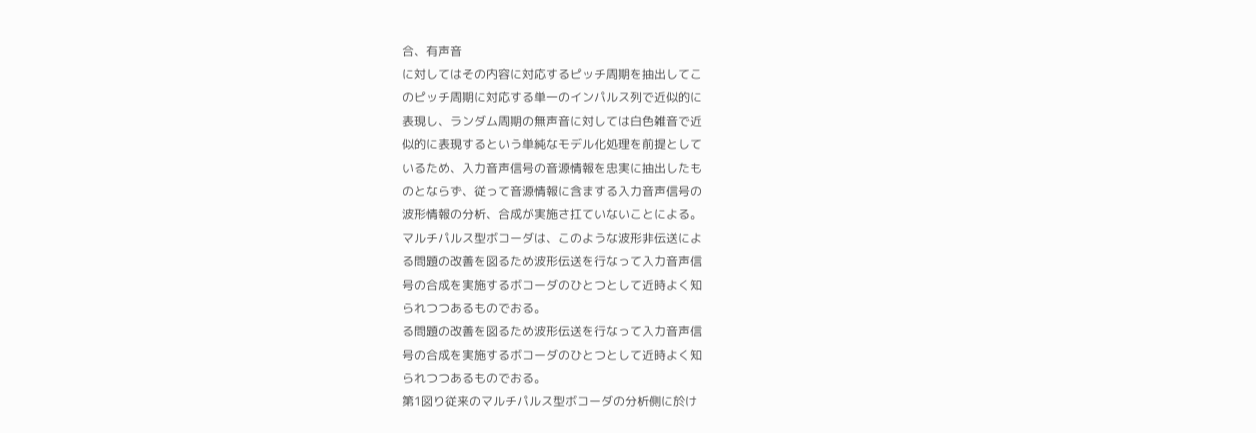合、有声音
に対してはその内容に対応するピッチ周期を抽出してこ
のピッチ周期に対応する単一のインパルス列で近似的に
表現し、ランダム周期の無声音に対しては白色雑音で近
似的に表現するという単純なモデル化処理を前提として
いるため、入力音声信号の音源情報を忠実に抽出したも
のとならず、従って音源情報に含まする入力音声信号の
波形情報の分析、合成が実施さ扛ていないことによる。
マルチパルス型ボコーダは、このような波形非伝送によ
る問題の改善を図るため波形伝送を行なって入力音声信
号の合成を実施するボコーダのひとつとして近時よく知
られつつあるものでおる。
る問題の改善を図るため波形伝送を行なって入力音声信
号の合成を実施するボコーダのひとつとして近時よく知
られつつあるものでおる。
第1図り従来のマルチパルス型ボコーダの分析側に於け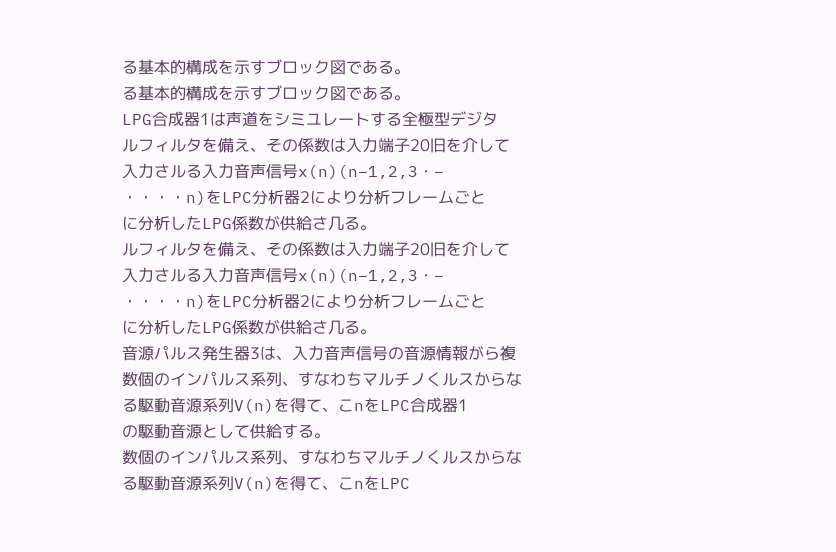る基本的構成を示すブロック図である。
る基本的構成を示すブロック図である。
LPG合成器1は声道をシミユレートする全極型デジタ
ルフィルタを備え、その係数は入力端子20旧を介して
入力さルる入力音声信号x(n)(n−1,2,3・−
・・・・n)をLPC分析器2により分析フレームごと
に分析したLPG係数が供給さ几る。
ルフィルタを備え、その係数は入力端子20旧を介して
入力さルる入力音声信号x(n)(n−1,2,3・−
・・・・n)をLPC分析器2により分析フレームごと
に分析したLPG係数が供給さ几る。
音源パルス発生器3は、入力音声信号の音源情報がら複
数個のインパルス系列、すなわちマルチノくルスからな
る駆動音源系列V(n)を得て、こnをLPC合成器1
の駆動音源として供給する。
数個のインパルス系列、すなわちマルチノくルスからな
る駆動音源系列V(n)を得て、こnをLPC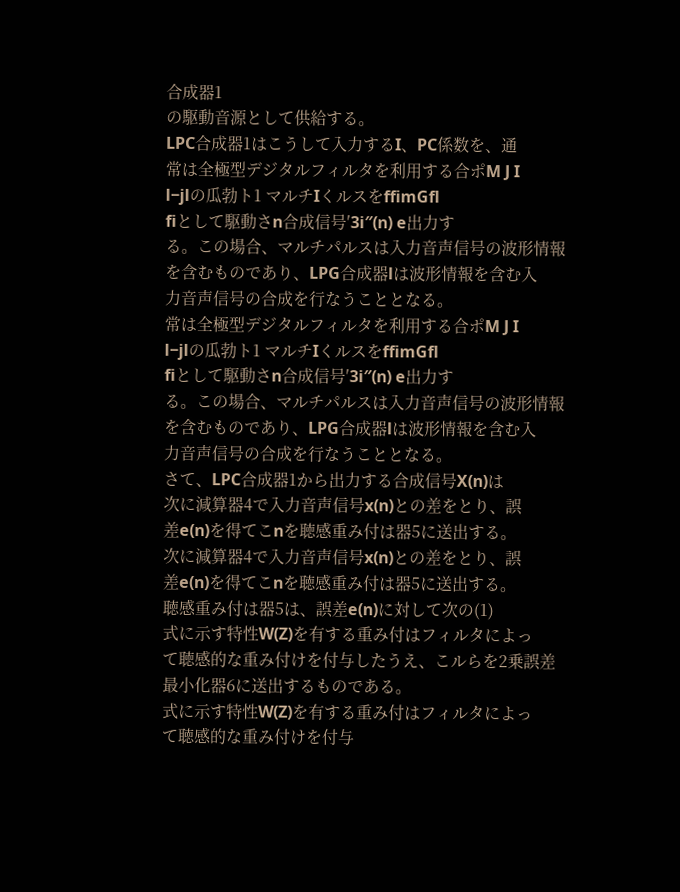合成器1
の駆動音源として供給する。
LPC合成器1はこうして入力するI、PC係数を、通
常は全極型デジタルフィルタを利用する合ポM J I
l−jlの瓜勃ト1 マルチIくルスをffimGfl
fiとして駆動さn合成信号′3i″(n) e出力す
る。この場合、マルチパルスは入力音声信号の波形情報
を含むものであり、LPG合成器lは波形情報を含む入
力音声信号の合成を行なうこととなる。
常は全極型デジタルフィルタを利用する合ポM J I
l−jlの瓜勃ト1 マルチIくルスをffimGfl
fiとして駆動さn合成信号′3i″(n) e出力す
る。この場合、マルチパルスは入力音声信号の波形情報
を含むものであり、LPG合成器lは波形情報を含む入
力音声信号の合成を行なうこととなる。
さて、LPC合成器1から出力する合成信号X(n)は
次に減算器4で入力音声信号x(n)との差をとり、誤
差e(n)を得てこnを聴感重み付は器5に送出する。
次に減算器4で入力音声信号x(n)との差をとり、誤
差e(n)を得てこnを聴感重み付は器5に送出する。
聴感重み付は器5は、誤差e(n)に対して次の(1)
式に示す特性W(Z)を有する重み付はフィルタによっ
て聴感的な重み付けを付与したうえ、こルらを2乗誤差
最小化器6に送出するものである。
式に示す特性W(Z)を有する重み付はフィルタによっ
て聴感的な重み付けを付与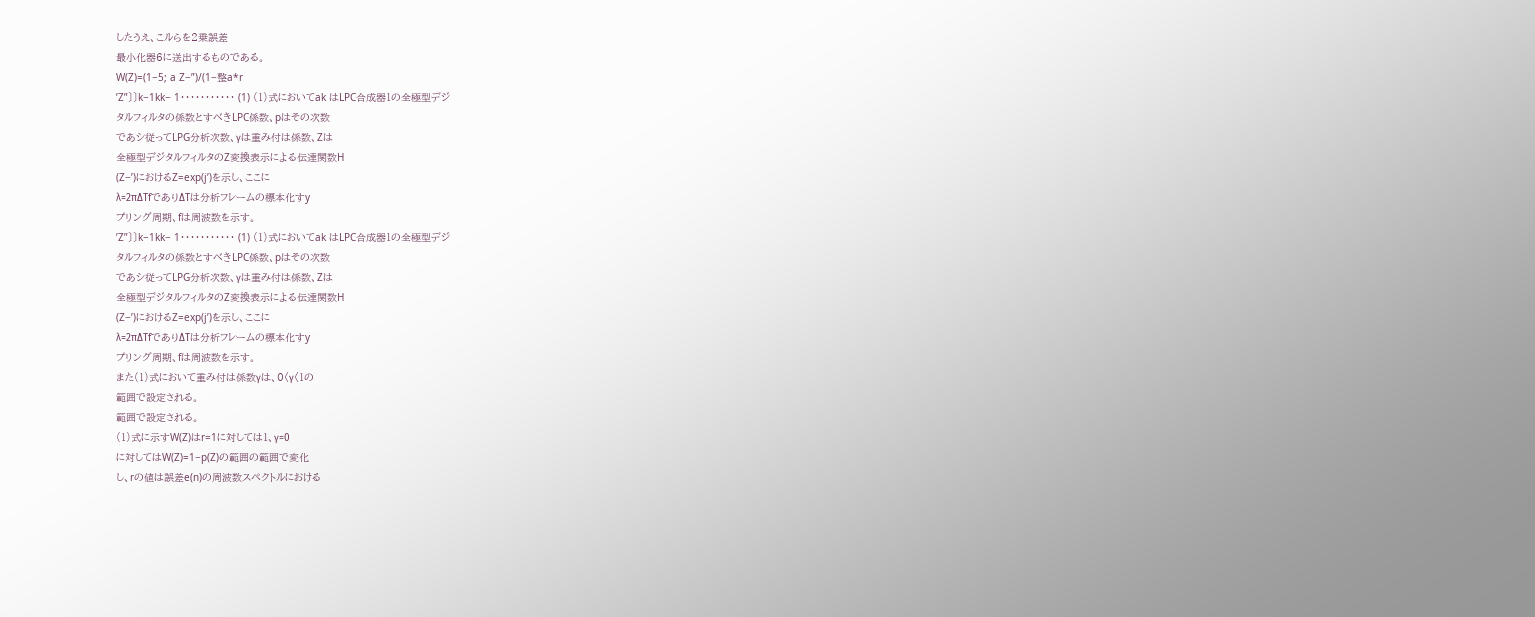したうえ、こルらを2乗誤差
最小化器6に送出するものである。
W(Z)=(1−5; a Z−”)/(1−整a*r
’Z”〕〕k−1kk− 1・・・・・・・・・・・ (1) (1)式においてak はLPC合成器1の全極型デジ
タルフィルタの係数とすべきLPC係数、pはその次数
であシ従ってLPG分析次数、γは重み付は係数、Zは
全極型デジタルフィルタのZ変換表示による伝達関数H
(Z−’)におけるZ=exp(j’)を示し、ここに
λ=2πΔTfでありΔTは分析フレームの標本化すy
プリング周期、fは周波数を示す。
’Z”〕〕k−1kk− 1・・・・・・・・・・・ (1) (1)式においてak はLPC合成器1の全極型デジ
タルフィルタの係数とすべきLPC係数、pはその次数
であシ従ってLPG分析次数、γは重み付は係数、Zは
全極型デジタルフィルタのZ変換表示による伝達関数H
(Z−’)におけるZ=exp(j’)を示し、ここに
λ=2πΔTfでありΔTは分析フレームの標本化すy
プリング周期、fは周波数を示す。
また(1)式において重み付は係数γは、0〈γ〈1の
範囲で設定される。
範囲で設定される。
(1)式に示すW(Z)はr=1に対しては1、γ=0
に対してはW(Z)=1−p(Z)の範囲の範囲で変化
し、rの値は誤差e(n)の周波数スペクトルにおける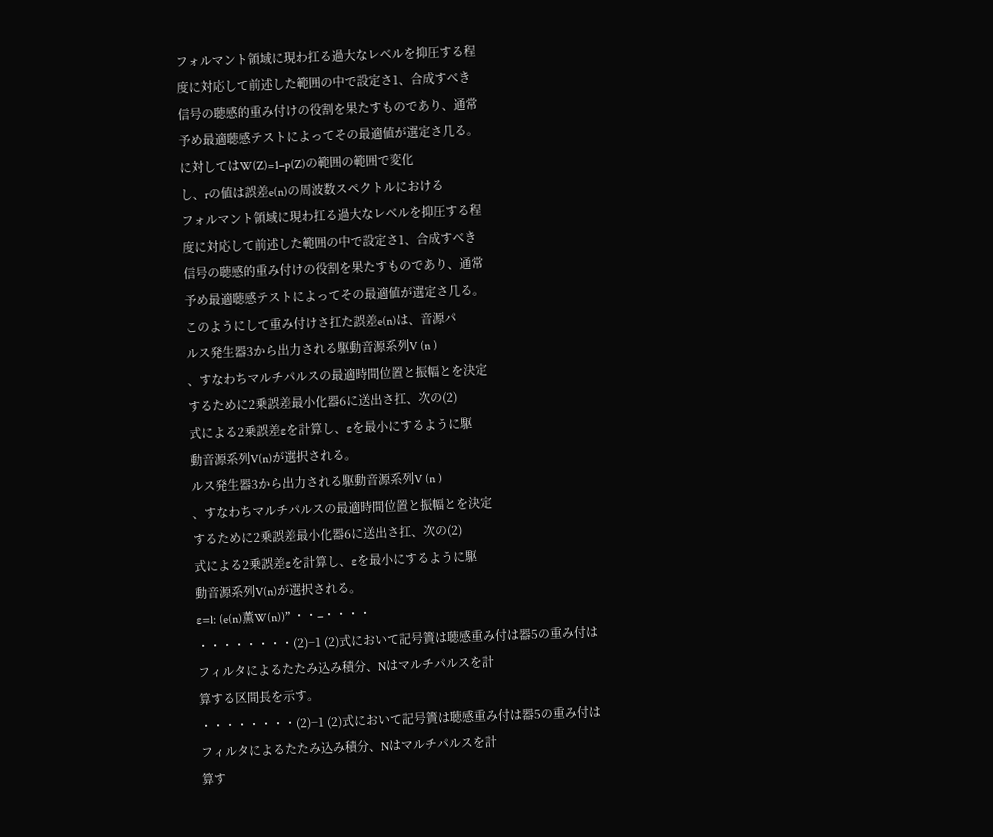フォルマント領域に現わ扛る過大なレベルを抑圧する程
度に対応して前述した範囲の中で設定さ1、合成すべき
信号の聴感的重み付けの役割を果たすものであり、通常
予め最適聴感テストによってその最適値が選定さ几る。
に対してはW(Z)=1−p(Z)の範囲の範囲で変化
し、rの値は誤差e(n)の周波数スペクトルにおける
フォルマント領域に現わ扛る過大なレベルを抑圧する程
度に対応して前述した範囲の中で設定さ1、合成すべき
信号の聴感的重み付けの役割を果たすものであり、通常
予め最適聴感テストによってその最適値が選定さ几る。
このようにして重み付けさ扛た誤差e(n)は、音源パ
ルス発生器3から出力される駆動音源系列V (n )
、すなわちマルチパルスの最適時間位置と振幅とを決定
するために2乗誤差最小化器6に送出さ扛、次の(2)
式による2乗誤差εを計算し、εを最小にするように駆
動音源系列V(n)が選択される。
ルス発生器3から出力される駆動音源系列V (n )
、すなわちマルチパルスの最適時間位置と振幅とを決定
するために2乗誤差最小化器6に送出さ扛、次の(2)
式による2乗誤差εを計算し、εを最小にするように駆
動音源系列V(n)が選択される。
ε=l: (e(n)薫W(n))” ・・−・・・・
・・・・・・・・(2)−1 (2)式において記号簀は聴感重み付は器5の重み付は
フィルタによるたたみ込み積分、Nはマルチパルスを計
算する区間長を示す。
・・・・・・・・(2)−1 (2)式において記号簀は聴感重み付は器5の重み付は
フィルタによるたたみ込み積分、Nはマルチパルスを計
算す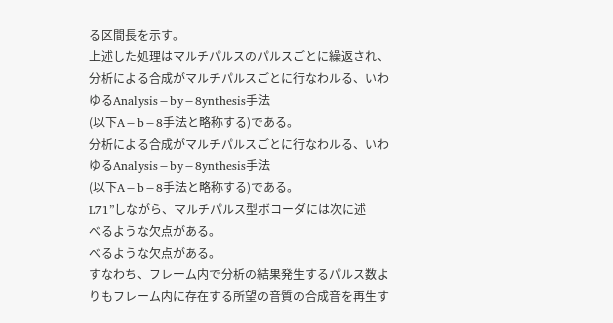る区間長を示す。
上述した処理はマルチパルスのパルスごとに繰返され、
分析による合成がマルチパルスごとに行なわルる、いわ
ゆるAnalysis−by−8ynthesis手法
(以下A−b−8手法と略称する)である。
分析による合成がマルチパルスごとに行なわルる、いわ
ゆるAnalysis−by−8ynthesis手法
(以下A−b−8手法と略称する)である。
L71”しながら、マルチパルス型ボコーダには次に述
べるような欠点がある。
べるような欠点がある。
すなわち、フレーム内で分析の結果発生するパルス数よ
りもフレーム内に存在する所望の音質の合成音を再生す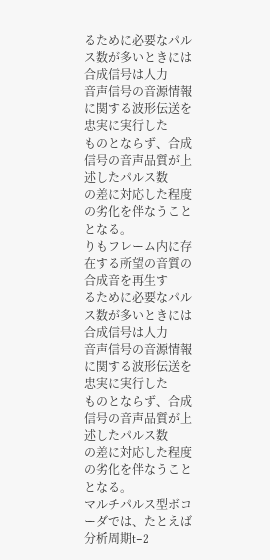るために必要なパルス数が多いときには合成信号は人力
音声信号の音源情報に関する波形伝送を忠実に実行した
ものとならず、合成信号の音声品質が上述したパルス数
の差に対応した程度の劣化を伴なうこととなる。
りもフレーム内に存在する所望の音質の合成音を再生す
るために必要なパルス数が多いときには合成信号は人力
音声信号の音源情報に関する波形伝送を忠実に実行した
ものとならず、合成信号の音声品質が上述したパルス数
の差に対応した程度の劣化を伴なうこととなる。
マルチパルス型ボコーダでは、たとえば分析周期t−2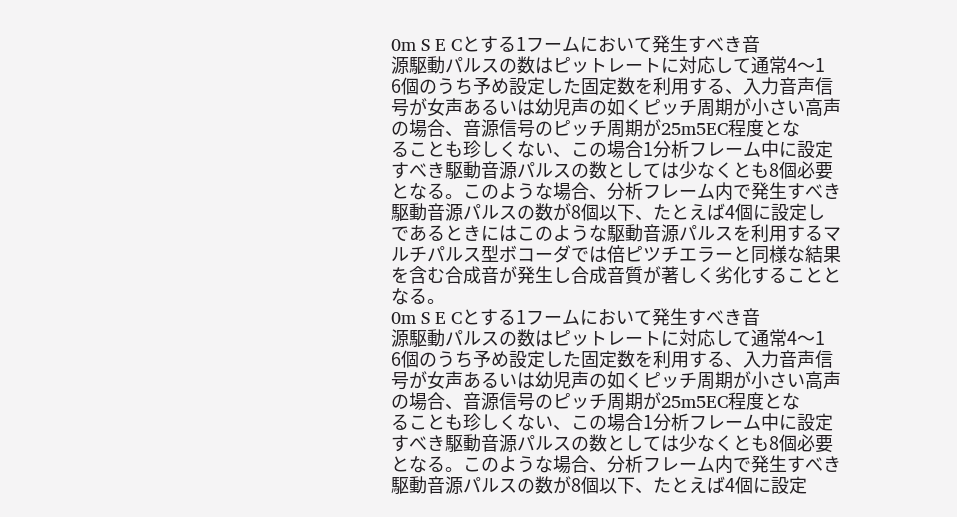0m S E Cとする1フームにおいて発生すべき音
源駆動パルスの数はピットレートに対応して通常4〜1
6個のうち予め設定した固定数を利用する、入力音声信
号が女声あるいは幼児声の如くピッチ周期が小さい高声
の場合、音源信号のピッチ周期が25m5EC程度とな
ることも珍しくない、この場合1分析フレーム中に設定
すべき駆動音源パルスの数としては少なくとも8個必要
となる。このような場合、分析フレーム内で発生すべき
駆動音源パルスの数が8個以下、たとえば4個に設定し
であるときにはこのような駆動音源パルスを利用するマ
ルチパルス型ボコーダでは倍ピツチエラーと同様な結果
を含む合成音が発生し合成音質が著しく劣化することと
なる。
0m S E Cとする1フームにおいて発生すべき音
源駆動パルスの数はピットレートに対応して通常4〜1
6個のうち予め設定した固定数を利用する、入力音声信
号が女声あるいは幼児声の如くピッチ周期が小さい高声
の場合、音源信号のピッチ周期が25m5EC程度とな
ることも珍しくない、この場合1分析フレーム中に設定
すべき駆動音源パルスの数としては少なくとも8個必要
となる。このような場合、分析フレーム内で発生すべき
駆動音源パルスの数が8個以下、たとえば4個に設定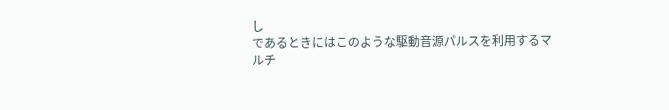し
であるときにはこのような駆動音源パルスを利用するマ
ルチ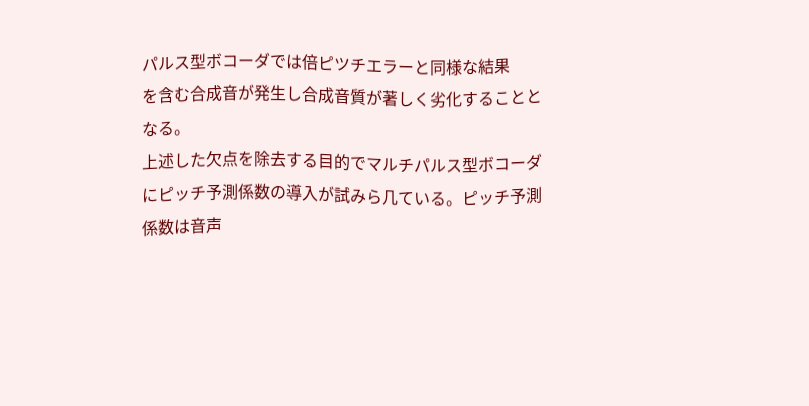パルス型ボコーダでは倍ピツチエラーと同様な結果
を含む合成音が発生し合成音質が著しく劣化することと
なる。
上述した欠点を除去する目的でマルチパルス型ボコーダ
にピッチ予測係数の導入が試みら几ている。ピッチ予測
係数は音声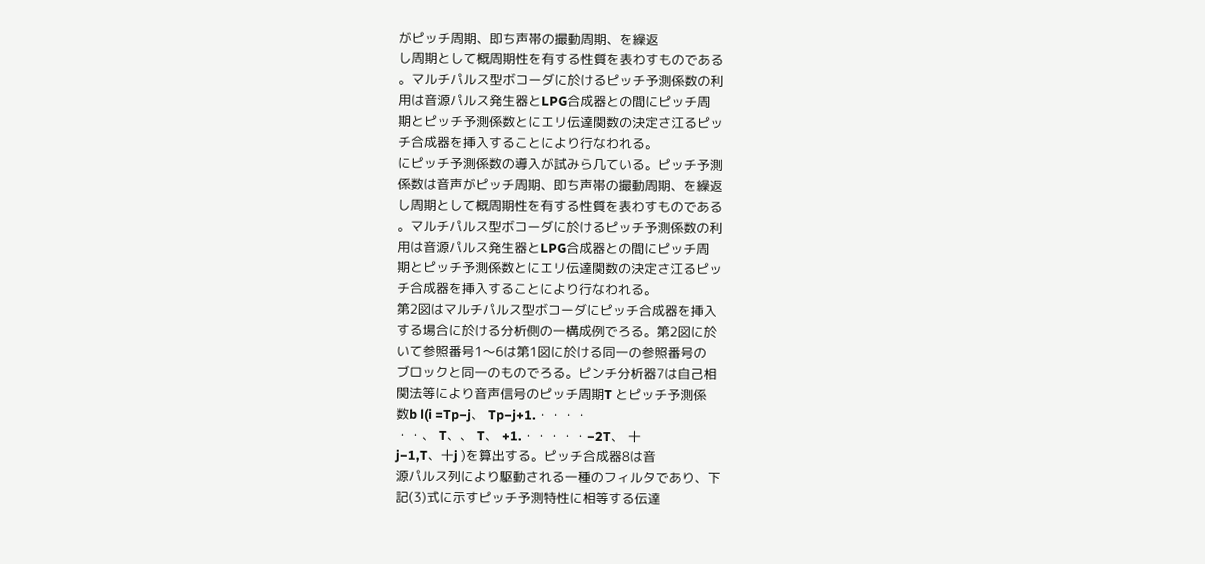がピッチ周期、即ち声帯の撮動周期、を繰返
し周期として概周期性を有する性質を表わすものである
。マルチパルス型ボコーダに於けるピッチ予測係数の利
用は音源パルス発生器とLPG合成器との間にピッチ周
期とピッチ予測係数とにエリ伝達関数の決定さ江るピッ
チ合成器を挿入することにより行なわれる。
にピッチ予測係数の導入が試みら几ている。ピッチ予測
係数は音声がピッチ周期、即ち声帯の撮動周期、を繰返
し周期として概周期性を有する性質を表わすものである
。マルチパルス型ボコーダに於けるピッチ予測係数の利
用は音源パルス発生器とLPG合成器との間にピッチ周
期とピッチ予測係数とにエリ伝達関数の決定さ江るピッ
チ合成器を挿入することにより行なわれる。
第2図はマルチパルス型ボコーダにピッチ合成器を挿入
する場合に於ける分析側の一構成例でろる。第2図に於
いて参照番号1〜6は第1図に於ける同一の参照番号の
ブロックと同一のものでろる。ピンチ分析器7は自己相
関法等により音声信号のピッチ周期T とピッチ予測係
数b l(i =Tp−j、 Tp−j+1.・・・・
・・、 T、、 T、 +1.・・・・・−2T、 十
j−1,T、十j )を算出する。ピッチ合成器8は音
源パルス列により駆動される一種のフィルタであり、下
記(3)式に示すピッチ予測特性に相等する伝達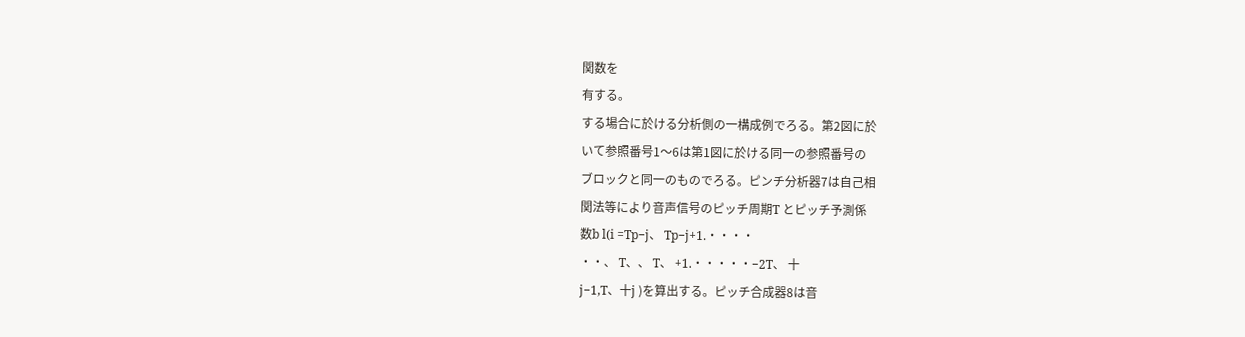関数を
有する。
する場合に於ける分析側の一構成例でろる。第2図に於
いて参照番号1〜6は第1図に於ける同一の参照番号の
ブロックと同一のものでろる。ピンチ分析器7は自己相
関法等により音声信号のピッチ周期T とピッチ予測係
数b l(i =Tp−j、 Tp−j+1.・・・・
・・、 T、、 T、 +1.・・・・・−2T、 十
j−1,T、十j )を算出する。ピッチ合成器8は音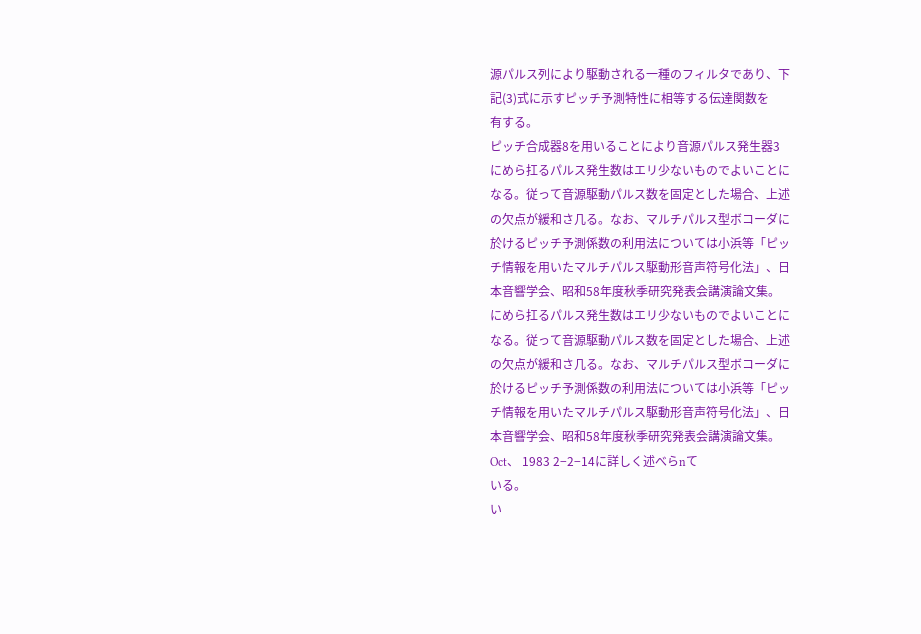源パルス列により駆動される一種のフィルタであり、下
記(3)式に示すピッチ予測特性に相等する伝達関数を
有する。
ピッチ合成器8を用いることにより音源パルス発生器3
にめら扛るパルス発生数はエリ少ないものでよいことに
なる。従って音源駆動パルス数を固定とした場合、上述
の欠点が緩和さ几る。なお、マルチパルス型ボコーダに
於けるピッチ予測係数の利用法については小浜等「ピッ
チ情報を用いたマルチパルス駆動形音声符号化法」、日
本音響学会、昭和58年度秋季研究発表会講演論文集。
にめら扛るパルス発生数はエリ少ないものでよいことに
なる。従って音源駆動パルス数を固定とした場合、上述
の欠点が緩和さ几る。なお、マルチパルス型ボコーダに
於けるピッチ予測係数の利用法については小浜等「ピッ
チ情報を用いたマルチパルス駆動形音声符号化法」、日
本音響学会、昭和58年度秋季研究発表会講演論文集。
Oct、 1983 2−2−14に詳しく述べらnて
いる。
い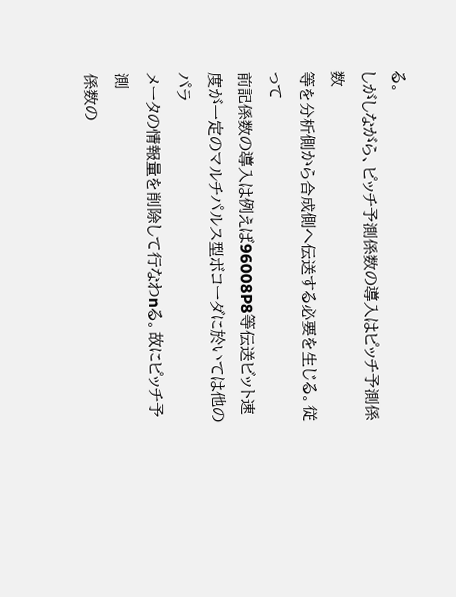る。
しがしながら、ピッチ予測係数の導入はピッチ予測係数
等を分析側から合成側へ伝送する必要を生じる。従って
前記係数の導入は例えば96008P8等伝送ビット速
度が一定のマルチパルス型ボコーダに於いては他のパラ
メータの情報量を削除して行なわnる。故にピッチ予測
係数の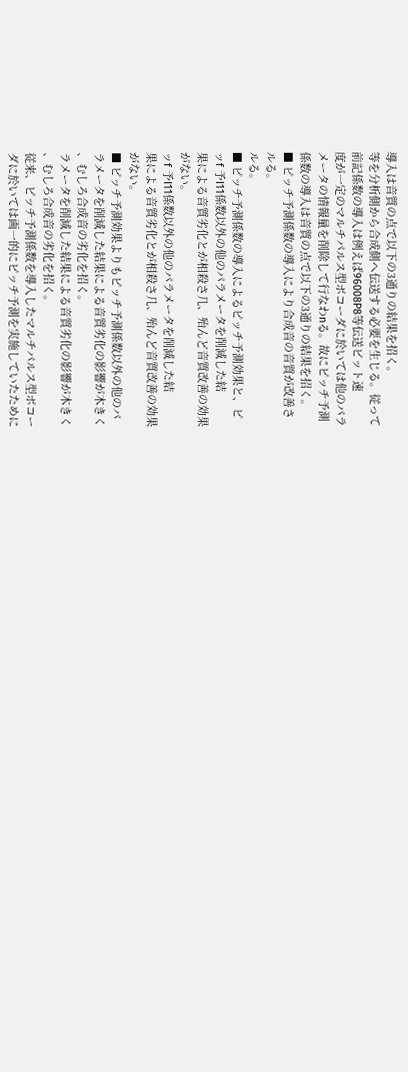導入は音質の点で以下の3通りの結果を招く。
等を分析側から合成側へ伝送する必要を生じる。従って
前記係数の導入は例えば96008P8等伝送ビット速
度が一定のマルチパルス型ボコーダに於いては他のパラ
メータの情報量を削除して行なわnる。故にピッチ予測
係数の導入は音質の点で以下の3通りの結果を招く。
■ ピッチ予測係数の導入により合成音の音質が改善さ
ルる。
ルる。
■ ピッチ予測係数の導入によるピッチ予測効果と、ピ
ッf 予I11係数以外の他のパラメータを削減した結
果による音質劣化とが相殺さ几、殆んど音質改善の効果
がない。
ッf 予I11係数以外の他のパラメータを削減した結
果による音質劣化とが相殺さ几、殆んど音質改善の効果
がない。
■ ピッチ予測効果よりもピッチ予測係数以外の他のパ
ラメータを削減した結果による音質劣化の影響が木きく
、むしろ合成音の劣化を招く。
ラメータを削減した結果による音質劣化の影響が木きく
、むしろ合成音の劣化を招く。
従来、ピッチ予測係数を導入したマルチパルス型ボコー
ダに於いては画一的にピッチ予測を実施していたために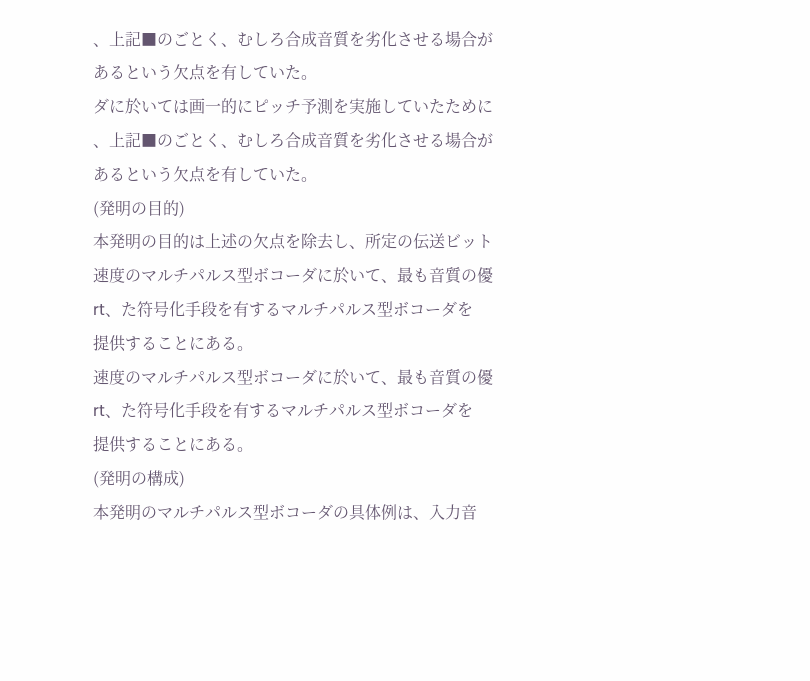、上記■のごとく、むしろ合成音質を劣化させる場合が
あるという欠点を有していた。
ダに於いては画一的にピッチ予測を実施していたために
、上記■のごとく、むしろ合成音質を劣化させる場合が
あるという欠点を有していた。
(発明の目的)
本発明の目的は上述の欠点を除去し、所定の伝送ビット
速度のマルチパルス型ボコーダに於いて、最も音質の優
rt、た符号化手段を有するマルチパルス型ボコーダを
提供することにある。
速度のマルチパルス型ボコーダに於いて、最も音質の優
rt、た符号化手段を有するマルチパルス型ボコーダを
提供することにある。
(発明の構成)
本発明のマルチパルス型ボコーダの具体例は、入力音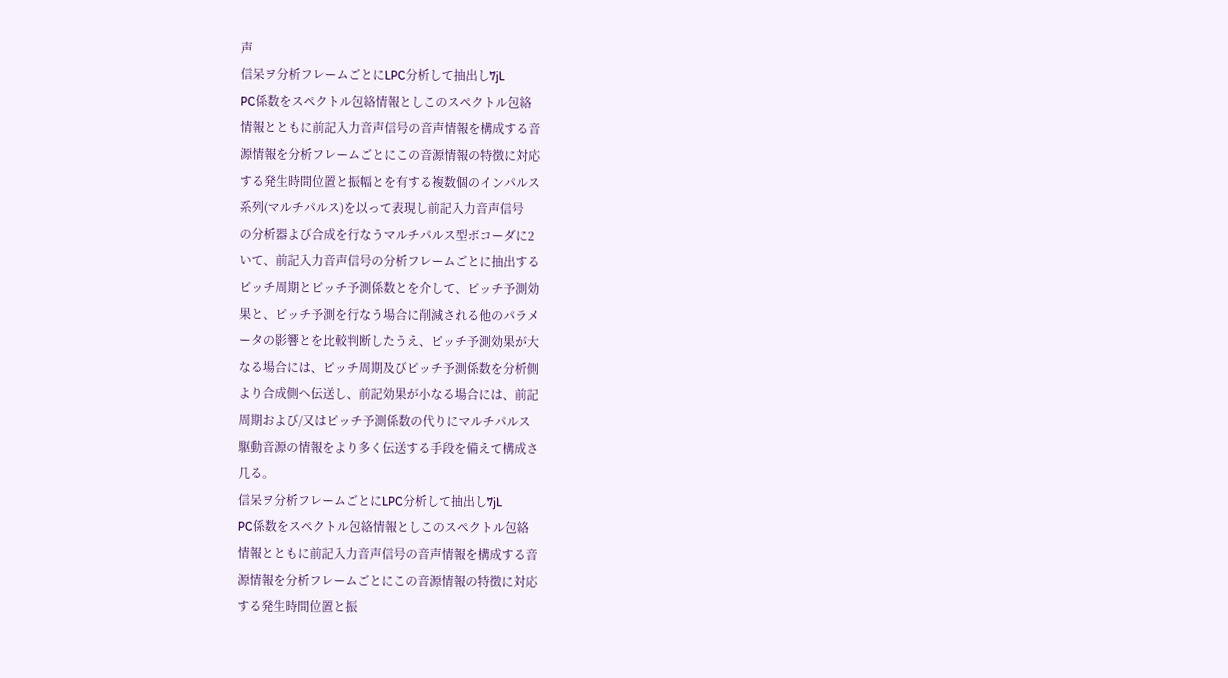声
信呆ヲ分析フレームごとにLPC分析して抽出し7jL
PC係数をスペクトル包絡情報としこのスペクトル包絡
情報とともに前記入力音声信号の音声情報を構成する音
源情報を分析フレームごとにこの音源情報の特徴に対応
する発生時間位置と振幅とを有する複数個のインパルス
系列(マルチパルス)を以って表現し前記入力音声信号
の分析器よび合成を行なうマルチパルス型ボコーダに2
いて、前記入力音声信号の分析フレームごとに抽出する
ピッチ周期とピッチ予測係数とを介して、ピッチ予測効
果と、ピッチ予測を行なう場合に削減される他のパラメ
ータの影響とを比較判断したうえ、ピッチ予測効果が大
なる場合には、ピッチ周期及びピッチ予測係数を分析側
より合成側へ伝送し、前記効果が小なる場合には、前記
周期および/又はピッチ予測係数の代りにマルチパルス
駆動音源の情報をより多く伝送する手段を備えて構成さ
几る。
信呆ヲ分析フレームごとにLPC分析して抽出し7jL
PC係数をスペクトル包絡情報としこのスペクトル包絡
情報とともに前記入力音声信号の音声情報を構成する音
源情報を分析フレームごとにこの音源情報の特徴に対応
する発生時間位置と振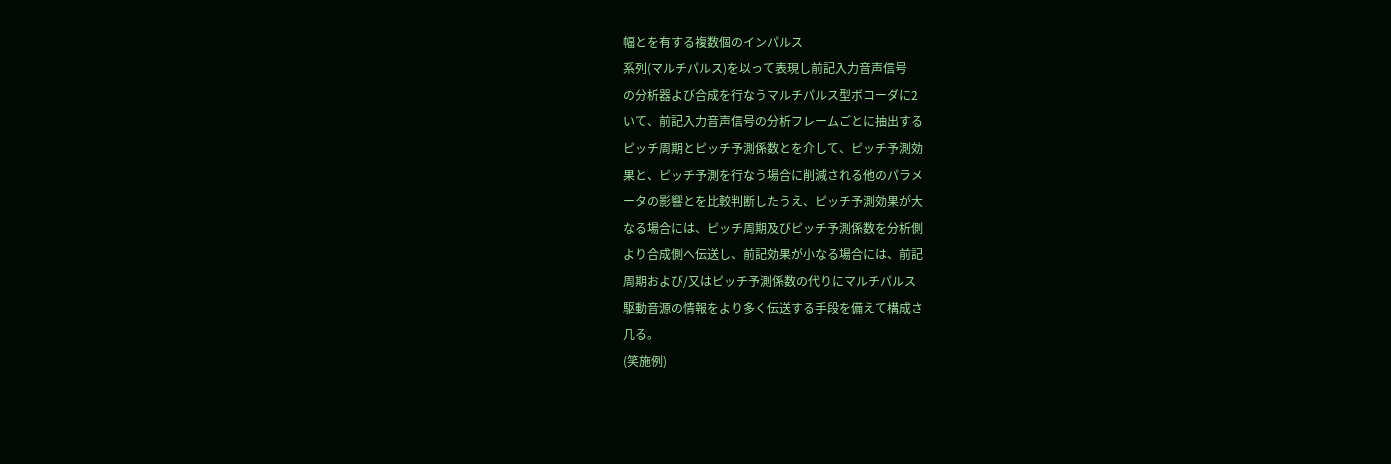幅とを有する複数個のインパルス
系列(マルチパルス)を以って表現し前記入力音声信号
の分析器よび合成を行なうマルチパルス型ボコーダに2
いて、前記入力音声信号の分析フレームごとに抽出する
ピッチ周期とピッチ予測係数とを介して、ピッチ予測効
果と、ピッチ予測を行なう場合に削減される他のパラメ
ータの影響とを比較判断したうえ、ピッチ予測効果が大
なる場合には、ピッチ周期及びピッチ予測係数を分析側
より合成側へ伝送し、前記効果が小なる場合には、前記
周期および/又はピッチ予測係数の代りにマルチパルス
駆動音源の情報をより多く伝送する手段を備えて構成さ
几る。
(笑施例)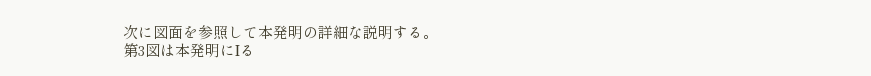次に図面を参照して本発明の詳細な説明する。
第3図は本発明にIる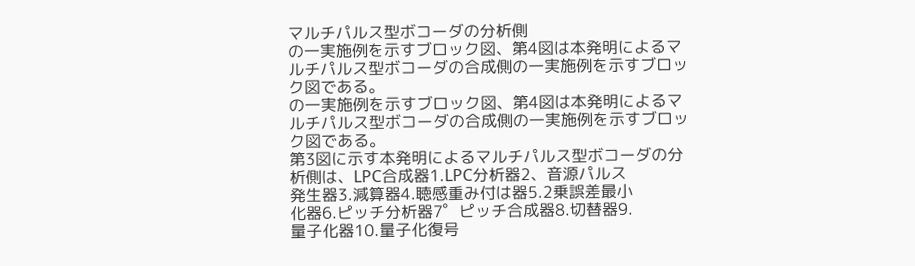マルチパルス型ボコーダの分析側
の一実施例を示すブロック図、第4図は本発明によるマ
ルチパルス型ボコーダの合成側の一実施例を示すブロッ
ク図である。
の一実施例を示すブロック図、第4図は本発明によるマ
ルチパルス型ボコーダの合成側の一実施例を示すブロッ
ク図である。
第3図に示す本発明によるマルチパルス型ボコーダの分
析側は、LPC合成器1.LPC分析器2、音源パルス
発生器3.減算器4.聴感重み付は器5.2乗誤差最小
化器6.ピッチ分析器7゜ピッチ合成器8.切替器9.
量子化器10.量子化復号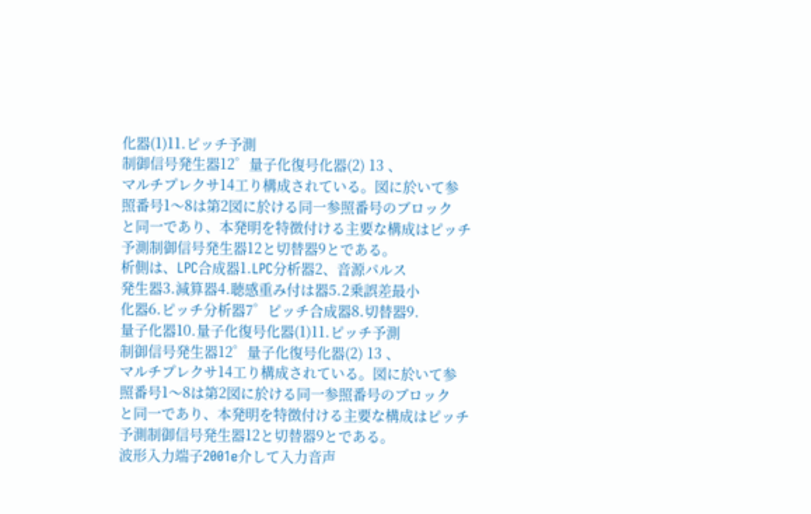化器(1)11.ピッチ予測
制御信号発生器12゜量子化復号化器(2) 13 、
マルチプレクサ14工り構成されている。図に於いて参
照番号1〜8は第2図に於ける同一参照番号のブロック
と同一であり、本発明を特徴付ける主要な構成はピッチ
予測制御信号発生器12と切替器9とである。
析側は、LPC合成器1.LPC分析器2、音源パルス
発生器3.減算器4.聴感重み付は器5.2乗誤差最小
化器6.ピッチ分析器7゜ピッチ合成器8.切替器9.
量子化器10.量子化復号化器(1)11.ピッチ予測
制御信号発生器12゜量子化復号化器(2) 13 、
マルチプレクサ14工り構成されている。図に於いて参
照番号1〜8は第2図に於ける同一参照番号のブロック
と同一であり、本発明を特徴付ける主要な構成はピッチ
予測制御信号発生器12と切替器9とである。
波形入力端子2001e介して入力音声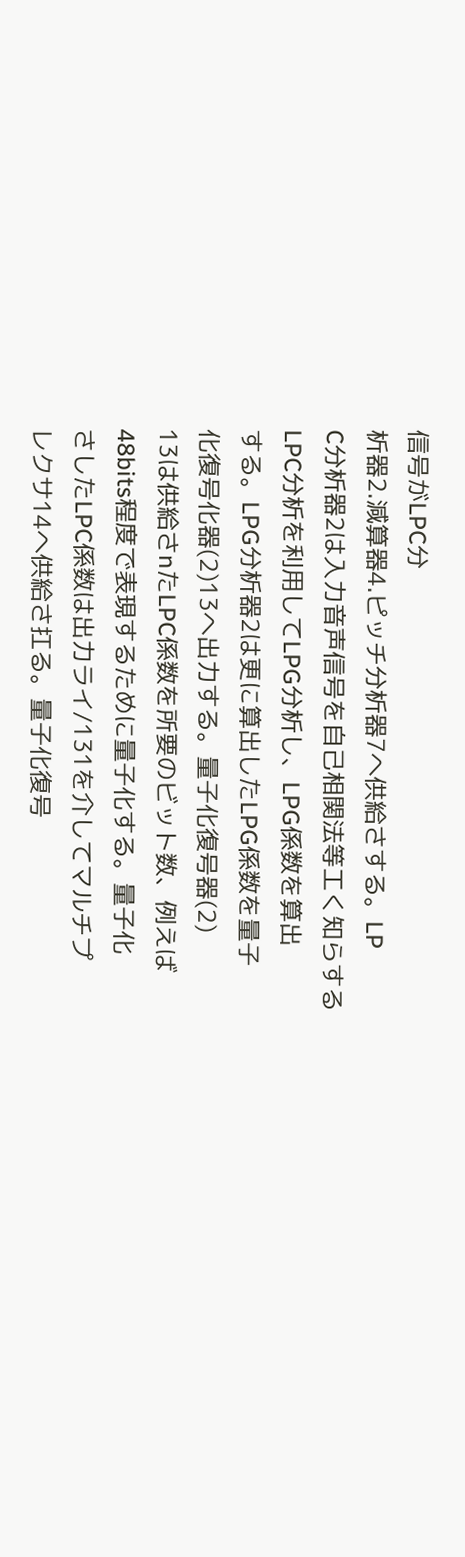信号がLPC分
析器2.減算器4.ピッチ分析器7へ供給さする。LP
C分析器2は入力音声信号を自己相関法等工く知らする
LPC分析を利用してLPG分析し、LPG係数を算出
する。LPG分析器2は更に算出したLPG係数を量子
化復号化器(2)13へ出力する。量子化復号器(2)
13は供給さnたLPC係数を所要のビット数、例えば
48bits程度で表現するために量子化する。量子化
さしたLPC係数は出力ライ/131を介してマルチプ
レクサ14へ供給さ扛る。量子化復号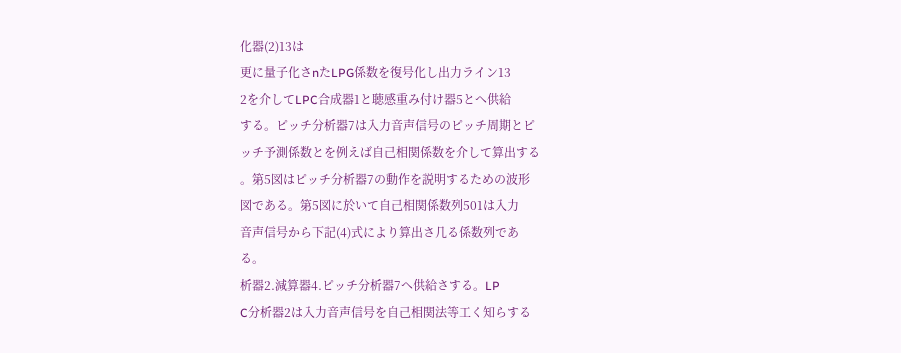化器(2)13は
更に量子化さnたLPG係数を復号化し出力ライン13
2を介してLPC合成器1と聴感重み付け器5とへ供給
する。ピッチ分析器7は入力音声信号のピッチ周期とピ
ッチ予測係数とを例えば自己相関係数を介して算出する
。第5図はピッチ分析器7の動作を説明するための波形
図である。第5図に於いて自己相関係数列501は入力
音声信号から下記(4)式により算出さ几る係数列であ
る。
析器2.減算器4.ピッチ分析器7へ供給さする。LP
C分析器2は入力音声信号を自己相関法等工く知らする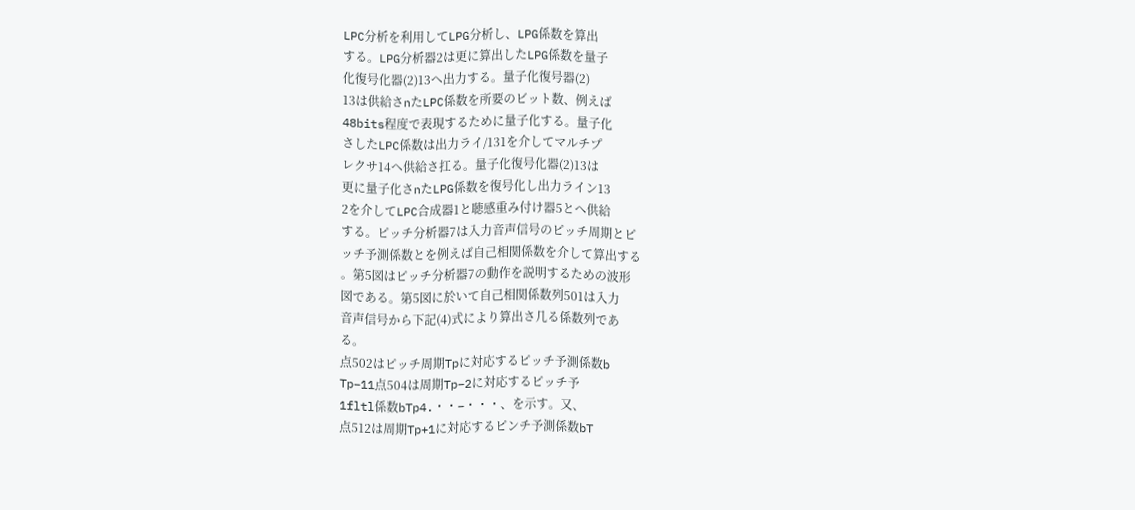LPC分析を利用してLPG分析し、LPG係数を算出
する。LPG分析器2は更に算出したLPG係数を量子
化復号化器(2)13へ出力する。量子化復号器(2)
13は供給さnたLPC係数を所要のビット数、例えば
48bits程度で表現するために量子化する。量子化
さしたLPC係数は出力ライ/131を介してマルチプ
レクサ14へ供給さ扛る。量子化復号化器(2)13は
更に量子化さnたLPG係数を復号化し出力ライン13
2を介してLPC合成器1と聴感重み付け器5とへ供給
する。ピッチ分析器7は入力音声信号のピッチ周期とピ
ッチ予測係数とを例えば自己相関係数を介して算出する
。第5図はピッチ分析器7の動作を説明するための波形
図である。第5図に於いて自己相関係数列501は入力
音声信号から下記(4)式により算出さ几る係数列であ
る。
点502はピッチ周期Tpに対応するピッチ予測係数b
Tp−11点504は周期Tp−2に対応するピッチ予
1fltl係数bTp4.・・−・・・、を示す。又、
点512は周期Tp+1に対応するピンチ予測係数bT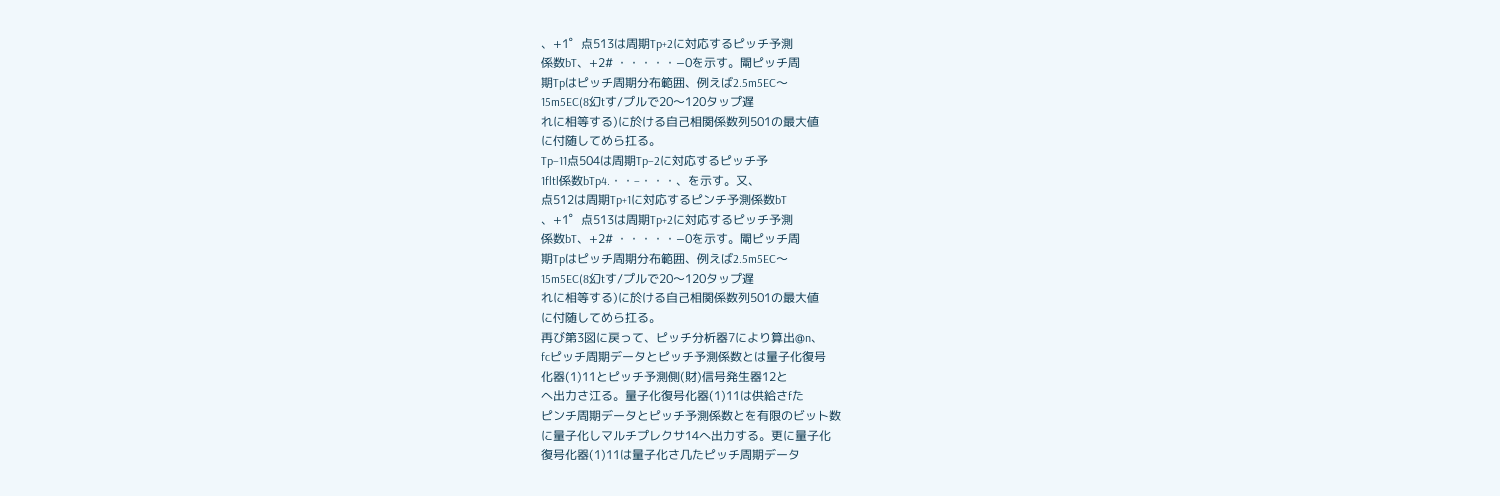、+1゜点513は周期Tp+2に対応するピッチ予測
係数bT、+2# ・・・・・−0を示す。閘ピッチ周
期Tpはピッチ周期分布範囲、例えば2.5m5EC〜
15m5EC(8幻tす/プルで20〜120タップ遅
れに相等する)に於ける自己相関係数列501の最大値
に付随してめら扛る。
Tp−11点504は周期Tp−2に対応するピッチ予
1fltl係数bTp4.・・−・・・、を示す。又、
点512は周期Tp+1に対応するピンチ予測係数bT
、+1゜点513は周期Tp+2に対応するピッチ予測
係数bT、+2# ・・・・・−0を示す。閘ピッチ周
期Tpはピッチ周期分布範囲、例えば2.5m5EC〜
15m5EC(8幻tす/プルで20〜120タップ遅
れに相等する)に於ける自己相関係数列501の最大値
に付随してめら扛る。
再び第3図に戻って、ピッチ分析器7により算出@n、
fcピッチ周期データとピッチ予測係数とは量子化復号
化器(1)11とピッチ予測側(財)信号発生器12と
へ出力さ江る。量子化復号化器(1)11は供給さfた
ピンチ周期データとピッチ予測係数とを有限のビット数
に量子化しマルチプレクサ14へ出力する。更に量子化
復号化器(1)11は量子化さ几たピッチ周期データ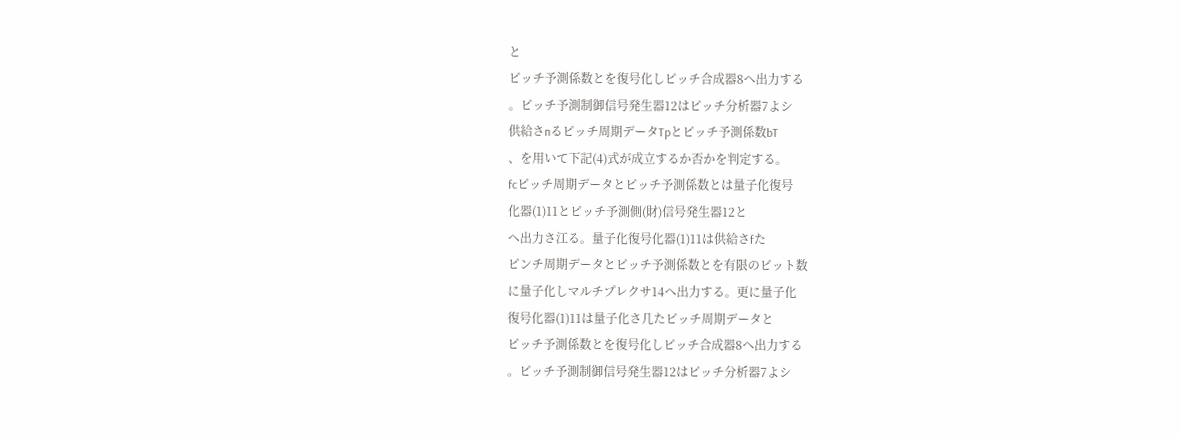と
ピッチ予測係数とを復号化しピッチ合成器8へ出力する
。ピッチ予測制御信号発生器12はピッチ分析器7よシ
供給さnるピッチ周期データTpとピッチ予測係数bT
、を用いて下記(4)式が成立するか否かを判定する。
fcピッチ周期データとピッチ予測係数とは量子化復号
化器(1)11とピッチ予測側(財)信号発生器12と
へ出力さ江る。量子化復号化器(1)11は供給さfた
ピンチ周期データとピッチ予測係数とを有限のビット数
に量子化しマルチプレクサ14へ出力する。更に量子化
復号化器(1)11は量子化さ几たピッチ周期データと
ピッチ予測係数とを復号化しピッチ合成器8へ出力する
。ピッチ予測制御信号発生器12はピッチ分析器7よシ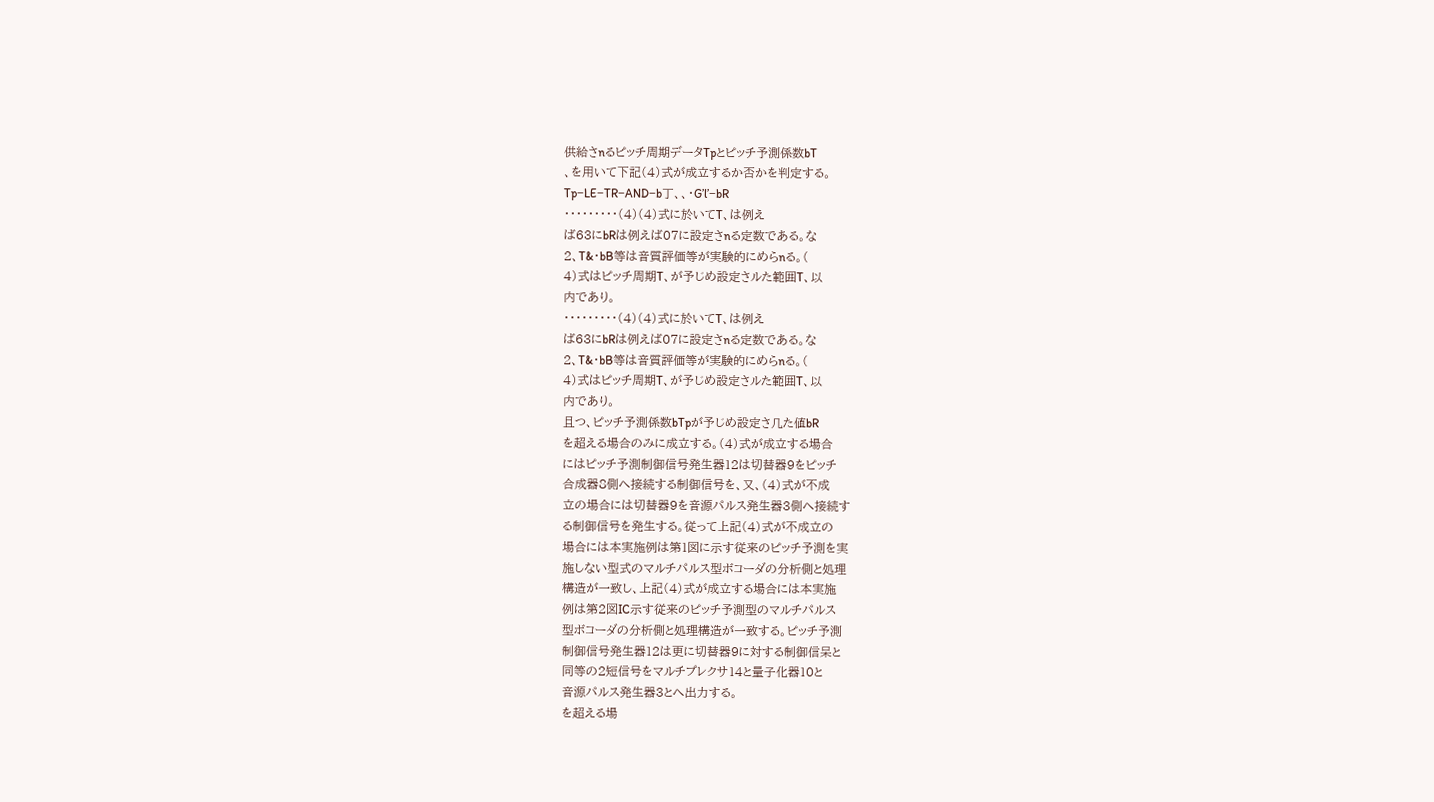供給さnるピッチ周期データTpとピッチ予測係数bT
、を用いて下記(4)式が成立するか否かを判定する。
Tp−LE−TR−AND−b丁、、・G’l’−bR
・・・・・・・・・(4)(4)式に於いてT、は例え
ば63にbRは例えば07に設定さnる定数である。な
2、T&・bB等は音質評価等が実験的にめらnる。(
4)式はピッチ周期T、が予じめ設定さルた範囲T、以
内であり。
・・・・・・・・・(4)(4)式に於いてT、は例え
ば63にbRは例えば07に設定さnる定数である。な
2、T&・bB等は音質評価等が実験的にめらnる。(
4)式はピッチ周期T、が予じめ設定さルた範囲T、以
内であり。
且つ、ピッチ予測係数bTpが予じめ設定さ几た値bR
を超える場合のみに成立する。(4)式が成立する場合
にはピッチ予測制御信号発生器12は切替器9をピッチ
合成器8側へ接続する制御信号を、又、(4)式が不成
立の場合には切替器9を音源パルス発生器3側へ接続す
る制御信号を発生する。従って上記(4)式が不成立の
場合には本実施例は第1図に示す従来のピッチ予測を実
施しない型式のマルチパルス型ボコーダの分析側と処理
構造が一致し、上記(4)式が成立する場合には本実施
例は第2図IC示す従来のピッチ予測型のマルチパルス
型ボコーダの分析側と処理構造が一致する。ピッチ予測
制御信号発生器12は更に切替器9に対する制御信呆と
同等の2短信号をマルチプレクサ14と量子化器10と
音源パルス発生器3とへ出力する。
を超える場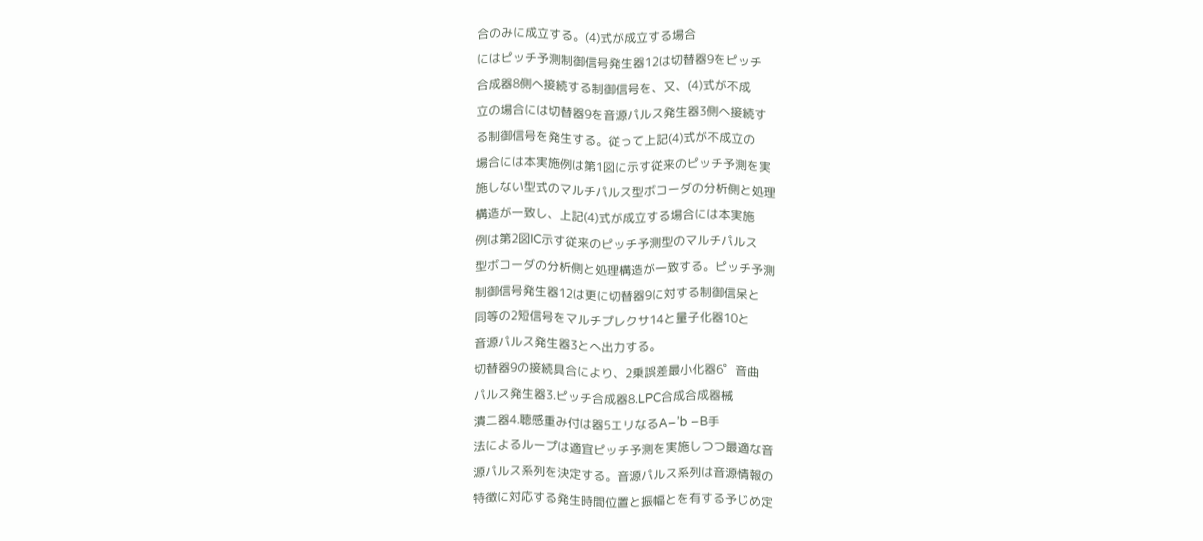合のみに成立する。(4)式が成立する場合
にはピッチ予測制御信号発生器12は切替器9をピッチ
合成器8側へ接続する制御信号を、又、(4)式が不成
立の場合には切替器9を音源パルス発生器3側へ接続す
る制御信号を発生する。従って上記(4)式が不成立の
場合には本実施例は第1図に示す従来のピッチ予測を実
施しない型式のマルチパルス型ボコーダの分析側と処理
構造が一致し、上記(4)式が成立する場合には本実施
例は第2図IC示す従来のピッチ予測型のマルチパルス
型ボコーダの分析側と処理構造が一致する。ピッチ予測
制御信号発生器12は更に切替器9に対する制御信呆と
同等の2短信号をマルチプレクサ14と量子化器10と
音源パルス発生器3とへ出力する。
切替器9の接続具合により、2乗誤差最小化器6゜音曲
パルス発生器3.ピッチ合成器8.LPC合成合成器械
潰二器4.聴感重み付は器5エリなるA−’b −B手
法によるループは適宜ピッチ予測を実施しつつ最適な音
源パルス系列を決定する。音源パルス系列は音源情報の
特徴に対応する発生時間位置と振幅とを有する予じめ定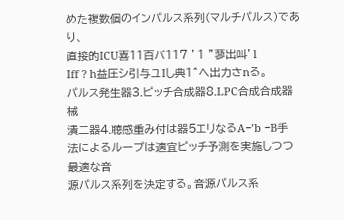めた複数個のインパルス系列(マルチパルス)であり、
直接的ICU喜11百バ117 ’1 ”蓼出叫’l
Iff ? h益圧シ引与ユIし典1^へ出力さnる。
パルス発生器3.ピッチ合成器8.LPC合成合成器械
潰二器4.聴感重み付は器5エリなるA−’b −B手
法によるループは適宜ピッチ予測を実施しつつ最適な音
源パルス系列を決定する。音源パルス系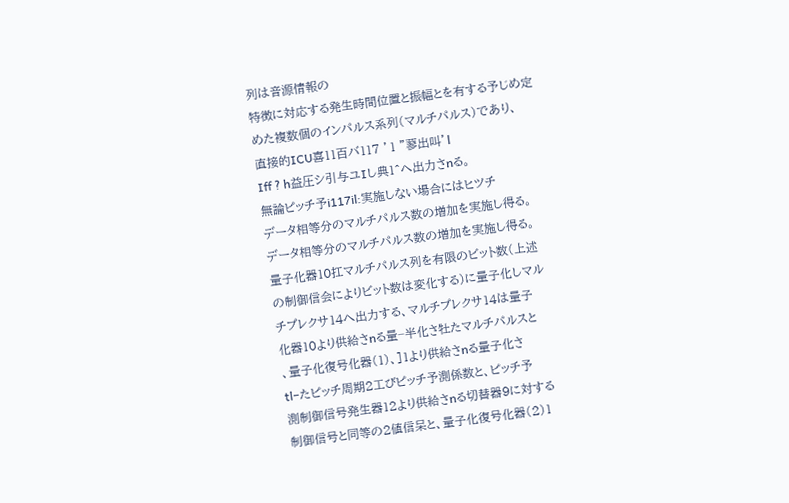列は音源情報の
特徴に対応する発生時間位置と振幅とを有する予じめ定
めた複数個のインパルス系列(マルチパルス)であり、
直接的ICU喜11百バ117 ’1 ”蓼出叫’l
Iff ? h益圧シ引与ユIし典1^へ出力さnる。
無論ピッチ予i117il:実施しない場合にはヒツチ
データ相等分のマルチパルス数の増加を実施し得る。
データ相等分のマルチパルス数の増加を実施し得る。
量子化器10扛マルチパルス列を有限のビット数(上述
の制御信会によりビット数は変化する)に量子化しマル
チプレクサ14へ出力する、マルチプレクサ14は量子
化器10より供給さnる量−半化さ牡たマルチパルスと
、量子化復号化器(1)、]1より供給さnる量子化さ
tl−たピッチ周期2工びピッチ予測係数と、ピッチ予
測制御信号発生器12より供給さnる切替器9に対する
制御信号と同等の2値信呆と、量子化復号化器(2)1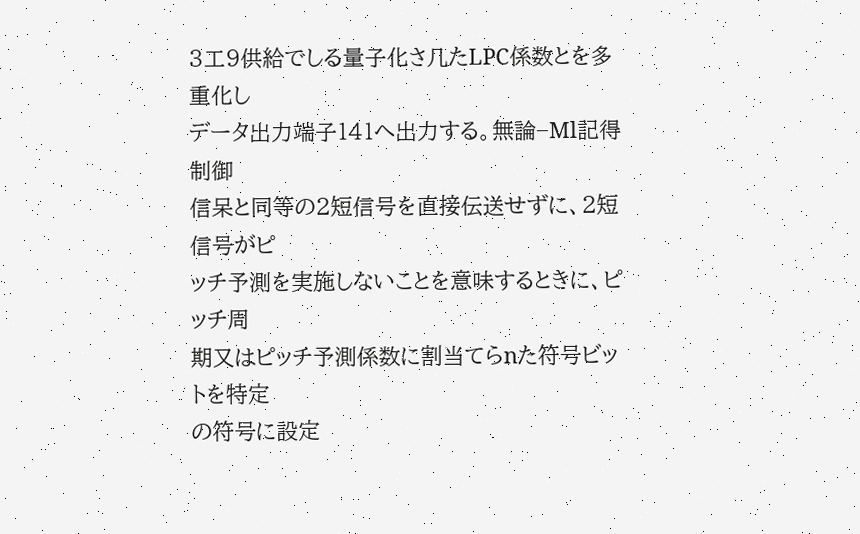3工9供給でしる量子化さ几たLPC係数とを多重化し
データ出力端子141へ出力する。無論−Ml記得制御
信呆と同等の2短信号を直接伝送せずに、2短信号がピ
ッチ予測を実施しないことを意味するときに、ピッチ周
期又はピッチ予測係数に割当てらnた符号ビットを特定
の符号に設定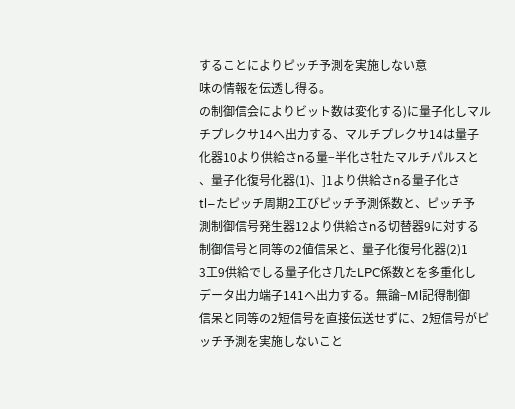することによりピッチ予測を実施しない意
味の情報を伝透し得る。
の制御信会によりビット数は変化する)に量子化しマル
チプレクサ14へ出力する、マルチプレクサ14は量子
化器10より供給さnる量−半化さ牡たマルチパルスと
、量子化復号化器(1)、]1より供給さnる量子化さ
tl−たピッチ周期2工びピッチ予測係数と、ピッチ予
測制御信号発生器12より供給さnる切替器9に対する
制御信号と同等の2値信呆と、量子化復号化器(2)1
3工9供給でしる量子化さ几たLPC係数とを多重化し
データ出力端子141へ出力する。無論−Ml記得制御
信呆と同等の2短信号を直接伝送せずに、2短信号がピ
ッチ予測を実施しないこと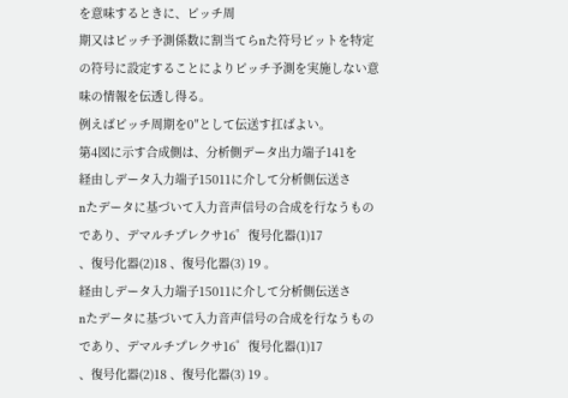を意味するときに、ピッチ周
期又はピッチ予測係数に割当てらnた符号ビットを特定
の符号に設定することによりピッチ予測を実施しない意
味の情報を伝透し得る。
例えばピッチ周期を0″として伝送す扛ばよい。
第4図に示す合成側は、分析側データ出力端子141を
経由しデータ入力端子15011に介して分析側伝送さ
nたデータに基づいて入力音声信号の合成を行なうもの
であり、デマルチプレクサ16゜復号化器(1)17
、復号化器(2)18 、復号化器(3) 19 。
経由しデータ入力端子15011に介して分析側伝送さ
nたデータに基づいて入力音声信号の合成を行なうもの
であり、デマルチプレクサ16゜復号化器(1)17
、復号化器(2)18 、復号化器(3) 19 。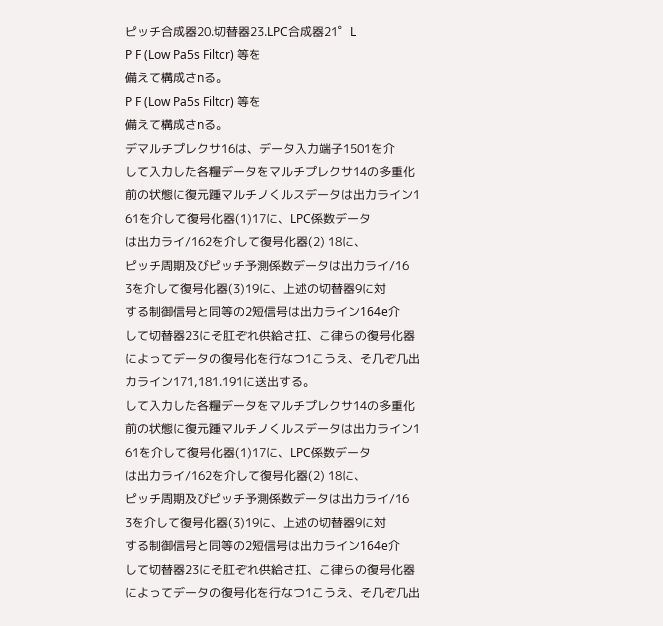ピッチ合成器20.切替器23.LPC合成器21゜L
P F (Low Pa5s Filtcr) 等を
備えて構成さnる。
P F (Low Pa5s Filtcr) 等を
備えて構成さnる。
デマルチプレクサ16は、データ入力端子1501を介
して入力した各糧データをマルチプレクサ14の多重化
前の状態に復元踵マルチノくルスデータは出力ライン1
61を介して復号化器(1)17に、LPC係数データ
は出力ライ/162を介して復号化器(2) 18に、
ピッチ周期及びピッチ予測係数データは出力ライ/16
3を介して復号化器(3)19に、上述の切替器9に対
する制御信号と同等の2短信号は出力ライン164e介
して切替器23にそ肛ぞれ供給さ扛、こ律らの復号化器
によってデータの復号化を行なつ1こうえ、そ几ぞ几出
カライン171,181.191に送出する。
して入力した各糧データをマルチプレクサ14の多重化
前の状態に復元踵マルチノくルスデータは出力ライン1
61を介して復号化器(1)17に、LPC係数データ
は出力ライ/162を介して復号化器(2) 18に、
ピッチ周期及びピッチ予測係数データは出力ライ/16
3を介して復号化器(3)19に、上述の切替器9に対
する制御信号と同等の2短信号は出力ライン164e介
して切替器23にそ肛ぞれ供給さ扛、こ律らの復号化器
によってデータの復号化を行なつ1こうえ、そ几ぞ几出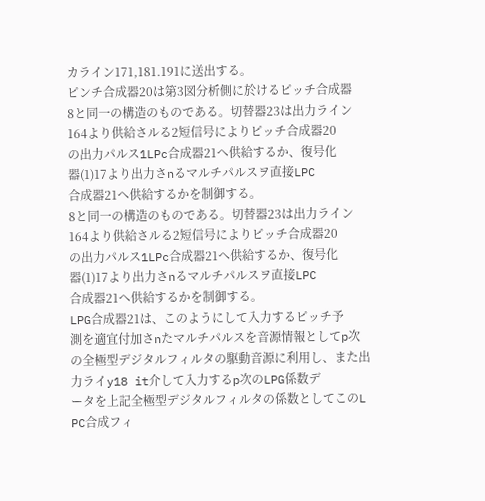カライン171,181.191に送出する。
ピンチ合成器20は第3図分析側に於けるピッチ合成器
8と同一の構造のものである。切替器23は出力ライン
164より供給さルる2短信号によりピッチ合成器20
の出力パルス1LPc合成器21へ供給するか、復号化
器(1)17より出力さnるマルチパルスヲ直接LPC
合成器21へ供給するかを制御する。
8と同一の構造のものである。切替器23は出力ライン
164より供給さルる2短信号によりピッチ合成器20
の出力パルス1LPc合成器21へ供給するか、復号化
器(1)17より出力さnるマルチパルスヲ直接LPC
合成器21へ供給するかを制御する。
LPG合成器21は、このようにして入力するピッチ予
測を適宜付加さnたマルチパルスを音源情報としてp次
の全極型デジタルフィルタの駆動音源に利用し、また出
力ライy18 it介して入力するp次のLPG係数デ
ータを上記全極型デジタルフィルタの係数としてこのL
PC合成フィ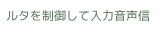ルタを制御して入力音声信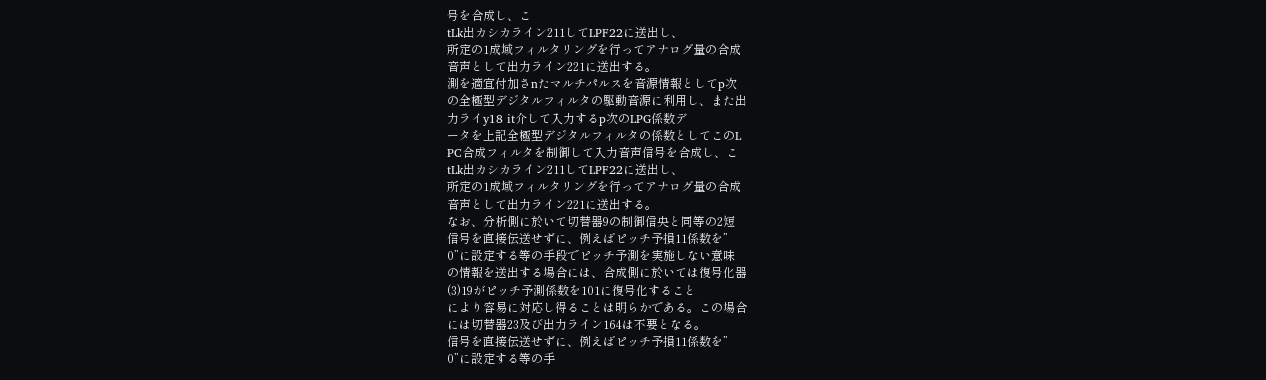号を合成し、こ
tLk出カシカライン211してLPF22に送出し、
所定の1成域フィルタリングを行ってアナログ量の合成
音声として出力ライン221に送出する。
測を適宜付加さnたマルチパルスを音源情報としてp次
の全極型デジタルフィルタの駆動音源に利用し、また出
力ライy18 it介して入力するp次のLPG係数デ
ータを上記全極型デジタルフィルタの係数としてこのL
PC合成フィルタを制御して入力音声信号を合成し、こ
tLk出カシカライン211してLPF22に送出し、
所定の1成域フィルタリングを行ってアナログ量の合成
音声として出力ライン221に送出する。
なお、分析側に於いて切替器9の制御信央と同等の2短
信号を直接伝送せずに、例えばピッチ予損11係数を”
0”に設定する等の手段でピッチ予測を実施しない意味
の情報を送出する場合には、合成側に於いては復号化器
(3)19がピッチ予測係数を101に復号化すること
により容易に対応し得ることは明らかである。この場合
には切替器23及び出力ライン164は不要となる。
信号を直接伝送せずに、例えばピッチ予損11係数を”
0”に設定する等の手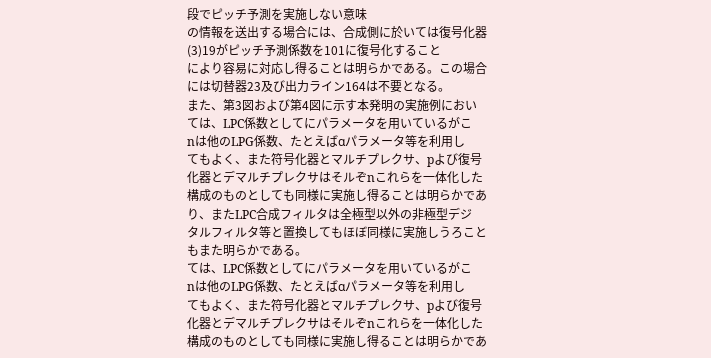段でピッチ予測を実施しない意味
の情報を送出する場合には、合成側に於いては復号化器
(3)19がピッチ予測係数を101に復号化すること
により容易に対応し得ることは明らかである。この場合
には切替器23及び出力ライン164は不要となる。
また、第3図および第4図に示す本発明の実施例におい
ては、LPC係数としてにパラメータを用いているがこ
nは他のLPG係数、たとえばαパラメータ等を利用し
てもよく、また符号化器とマルチプレクサ、pよび復号
化器とデマルチプレクサはそルぞnこれらを一体化した
構成のものとしても同様に実施し得ることは明らかであ
り、またLPC合成フィルタは全極型以外の非極型デジ
タルフィルタ等と置換してもほぼ同様に実施しうろこと
もまた明らかである。
ては、LPC係数としてにパラメータを用いているがこ
nは他のLPG係数、たとえばαパラメータ等を利用し
てもよく、また符号化器とマルチプレクサ、pよび復号
化器とデマルチプレクサはそルぞnこれらを一体化した
構成のものとしても同様に実施し得ることは明らかであ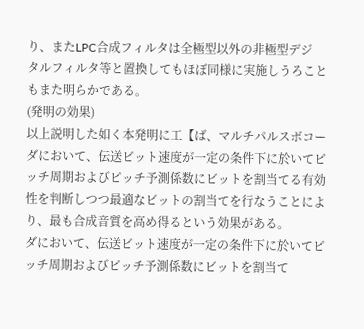り、またLPC合成フィルタは全極型以外の非極型デジ
タルフィルタ等と置換してもほぼ同様に実施しうろこと
もまた明らかである。
(発明の効果)
以上説明した如く本発明に工【ば、マルチパルスボコー
ダにおいて、伝送ビット速度が一定の条件下に於いてピ
ッチ周期およびピッチ予測係数にビットを割当てる有効
性を判断しつつ最適なビットの割当てを行なうことによ
り、最も合成音質を高め得るという効果がある。
ダにおいて、伝送ビット速度が一定の条件下に於いてピ
ッチ周期およびピッチ予測係数にビットを割当て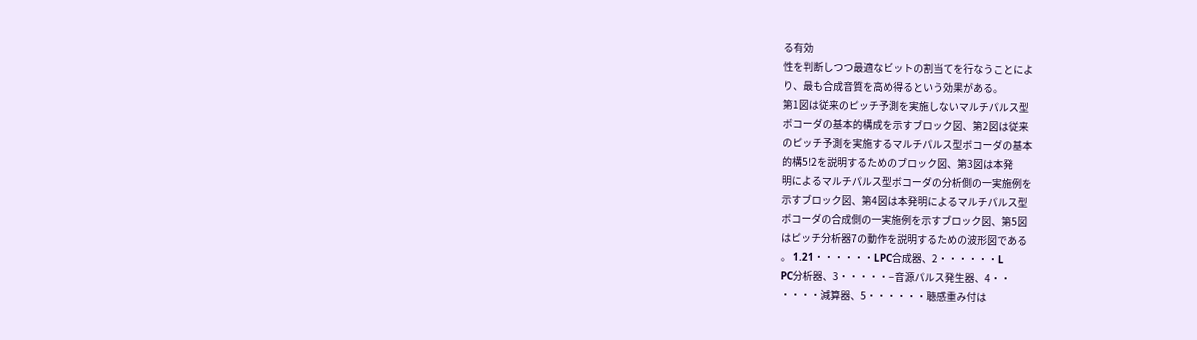る有効
性を判断しつつ最適なビットの割当てを行なうことによ
り、最も合成音質を高め得るという効果がある。
第1図は従来のピッチ予測を実施しないマルチパルス型
ボコーダの基本的構成を示すブロック図、第2図は従来
のピッチ予測を実施するマルチパルス型ボコーダの基本
的構5!2を説明するためのブロック図、第3図は本発
明によるマルチパルス型ボコーダの分析側の一実施例を
示すブロック図、第4図は本発明によるマルチパルス型
ボコーダの合成側の一実施例を示すブロック図、第5図
はピッチ分析器7の動作を説明するための波形図である
。 1.21・・・・・・LPC合成器、2・・・・・・L
PC分析器、3・・・・・−音源パルス発生器、4・・
・・・・減算器、5・・・・・・聴感重み付は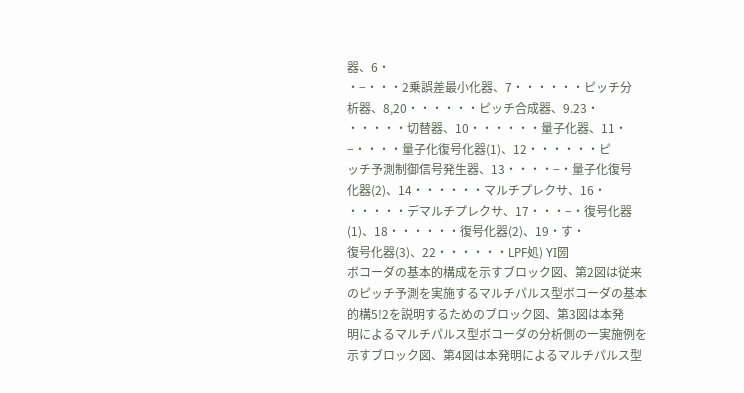器、6・
・−・・・2乗誤差最小化器、7・・・・・・ピッチ分
析器、8,20・・・・・・ピッチ合成器、9.23・
・・・・・切替器、10・・・・・・量子化器、11・
−・・・・量子化復号化器(1)、12・・・・・・ピ
ッチ予測制御信号発生器、13・・・・−・量子化復号
化器(2)、14・・・・・・マルチプレクサ、16・
・・・・・デマルチプレクサ、17・・・−・復号化器
(1)、18・・・・・・復号化器(2)、19・す・
復号化器(3)、22・・・・・・LPF処) YI圀
ボコーダの基本的構成を示すブロック図、第2図は従来
のピッチ予測を実施するマルチパルス型ボコーダの基本
的構5!2を説明するためのブロック図、第3図は本発
明によるマルチパルス型ボコーダの分析側の一実施例を
示すブロック図、第4図は本発明によるマルチパルス型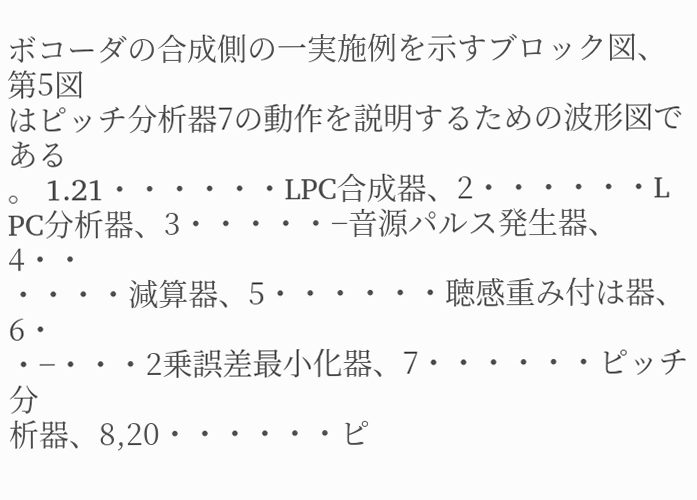ボコーダの合成側の一実施例を示すブロック図、第5図
はピッチ分析器7の動作を説明するための波形図である
。 1.21・・・・・・LPC合成器、2・・・・・・L
PC分析器、3・・・・・−音源パルス発生器、4・・
・・・・減算器、5・・・・・・聴感重み付は器、6・
・−・・・2乗誤差最小化器、7・・・・・・ピッチ分
析器、8,20・・・・・・ピ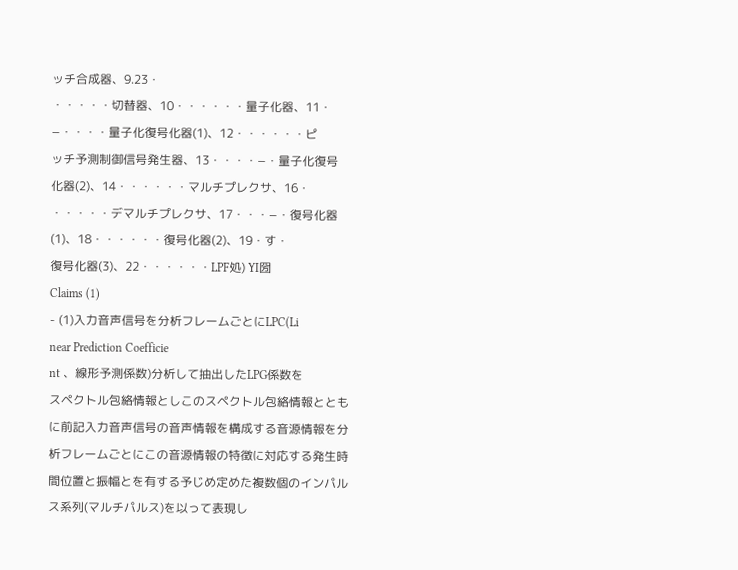ッチ合成器、9.23・
・・・・・切替器、10・・・・・・量子化器、11・
−・・・・量子化復号化器(1)、12・・・・・・ピ
ッチ予測制御信号発生器、13・・・・−・量子化復号
化器(2)、14・・・・・・マルチプレクサ、16・
・・・・・デマルチプレクサ、17・・・−・復号化器
(1)、18・・・・・・復号化器(2)、19・す・
復号化器(3)、22・・・・・・LPF処) YI圀
Claims (1)
- (1)入力音声信号を分析フレームごとにLPC(Li
near Prediction Coefficie
nt 、線形予測係数)分析して抽出したLPG係数を
スペクトル包絡情報としこのスペクトル包絡情報ととも
に前記入力音声信号の音声情報を構成する音源情報を分
析フレームごとにこの音源情報の特徴に対応する発生時
間位置と振幅とを有する予じめ定めた複数個のインパル
ス系列(マルチパルス)を以って表現し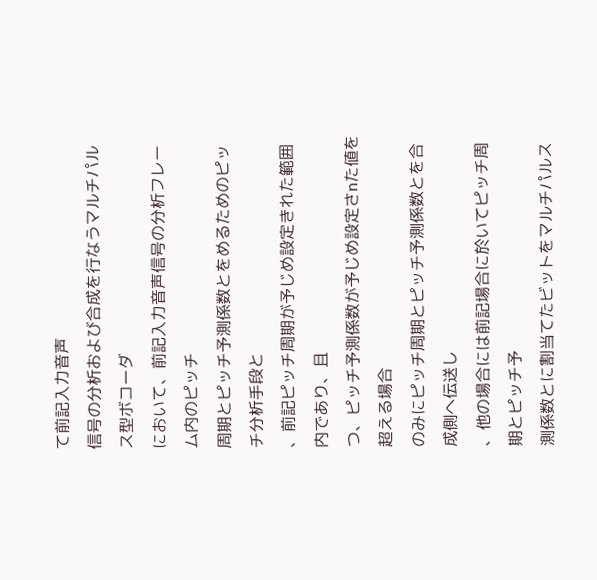て前記入力音声
信号の分析および合成を行なうマルチパルス型ボコーダ
において、前記入力音声信号の分析フレーム内のピッチ
周期とピッチ予測係数とをめるためのピッチ分析手段と
、前記ピッチ周期が予じめ設定きれた範囲内であり、且
つ、ピッチ予測係数が予じめ設定さnた値を超える場合
のみにピッチ周期とピッチ予測係数とを合成側へ伝送し
、他の場合には前記場合に於いてピッチ周期とピッチ予
測係数とに割当てたビットをマルチパルス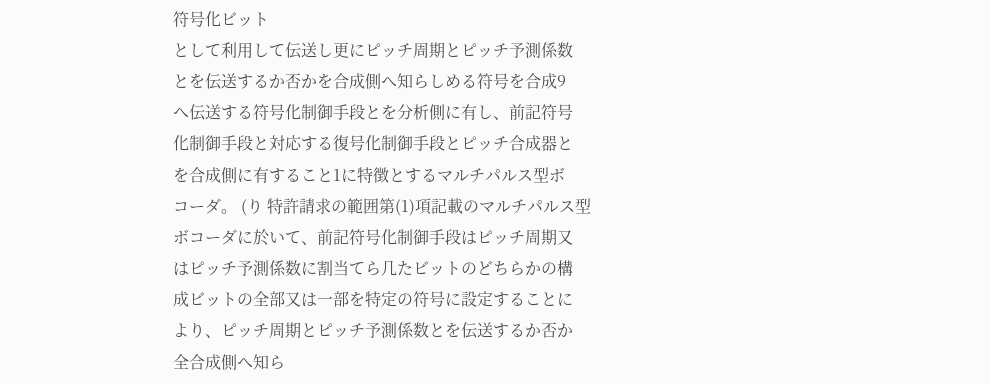符号化ビット
として利用して伝送し更にピッチ周期とピッチ予測係数
とを伝送するか否かを合成側へ知らしめる符号を合成9
へ伝送する符号化制御手段とを分析側に有し、前記符号
化制御手段と対応する復号化制御手段とピッチ合成器と
を合成側に有すること1に特徴とするマルチパルス型ボ
コーダ。 (り 特許請求の範囲第(1)項記載のマルチパルス型
ボコーダに於いて、前記符号化制御手段はピッチ周期又
はピッチ予測係数に割当てら几たビットのどちらかの構
成ビットの全部又は一部を特定の符号に設定することに
より、ピッチ周期とピッチ予測係数とを伝送するか否か
全合成側へ知ら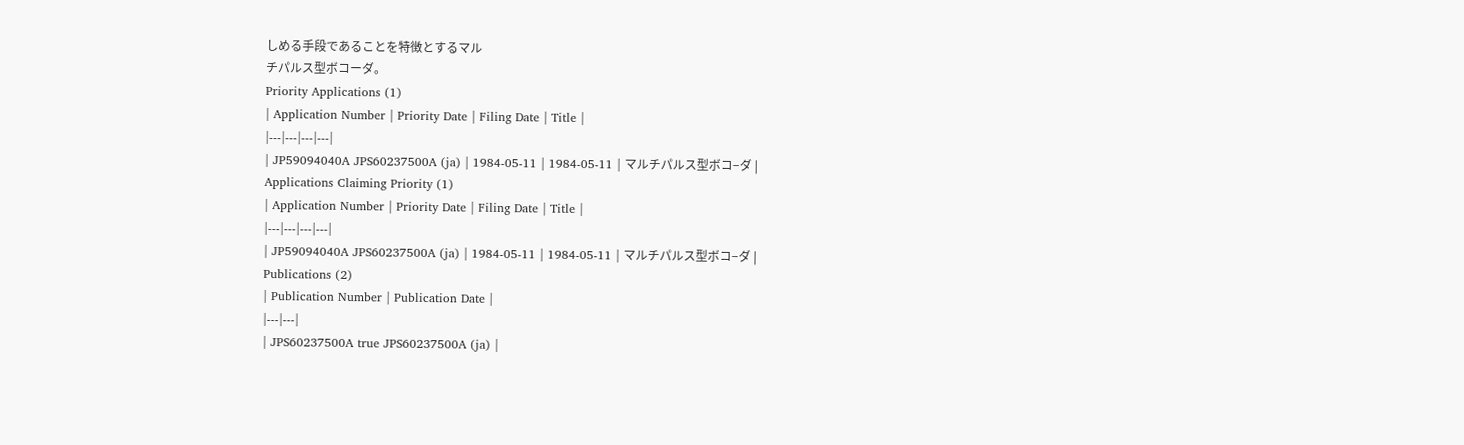しめる手段であることを特徴とするマル
チパルス型ボコーダ。
Priority Applications (1)
| Application Number | Priority Date | Filing Date | Title |
|---|---|---|---|
| JP59094040A JPS60237500A (ja) | 1984-05-11 | 1984-05-11 | マルチパルス型ボコ−ダ |
Applications Claiming Priority (1)
| Application Number | Priority Date | Filing Date | Title |
|---|---|---|---|
| JP59094040A JPS60237500A (ja) | 1984-05-11 | 1984-05-11 | マルチパルス型ボコ−ダ |
Publications (2)
| Publication Number | Publication Date |
|---|---|
| JPS60237500A true JPS60237500A (ja) |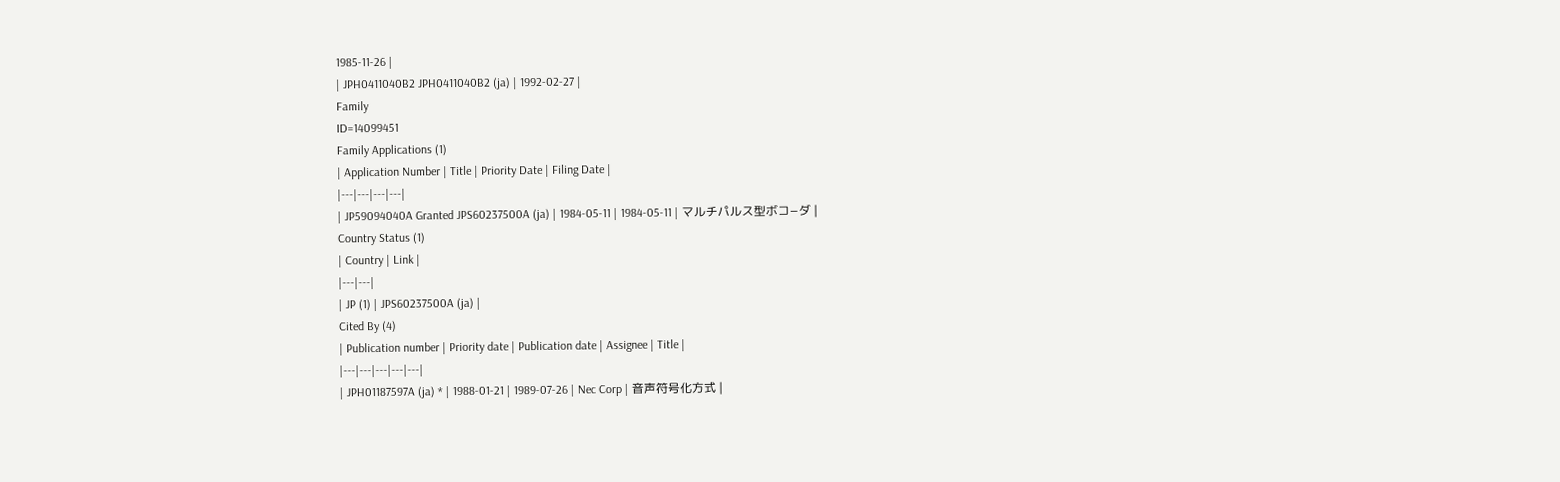1985-11-26 |
| JPH0411040B2 JPH0411040B2 (ja) | 1992-02-27 |
Family
ID=14099451
Family Applications (1)
| Application Number | Title | Priority Date | Filing Date |
|---|---|---|---|
| JP59094040A Granted JPS60237500A (ja) | 1984-05-11 | 1984-05-11 | マルチパルス型ボコ−ダ |
Country Status (1)
| Country | Link |
|---|---|
| JP (1) | JPS60237500A (ja) |
Cited By (4)
| Publication number | Priority date | Publication date | Assignee | Title |
|---|---|---|---|---|
| JPH01187597A (ja) * | 1988-01-21 | 1989-07-26 | Nec Corp | 音声符号化方式 |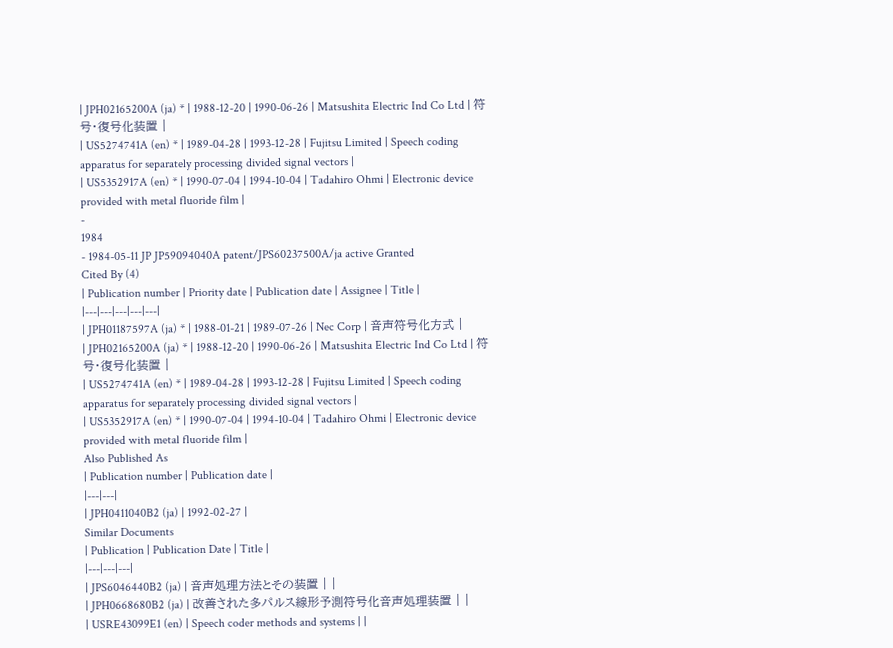| JPH02165200A (ja) * | 1988-12-20 | 1990-06-26 | Matsushita Electric Ind Co Ltd | 符号・復号化装置 |
| US5274741A (en) * | 1989-04-28 | 1993-12-28 | Fujitsu Limited | Speech coding apparatus for separately processing divided signal vectors |
| US5352917A (en) * | 1990-07-04 | 1994-10-04 | Tadahiro Ohmi | Electronic device provided with metal fluoride film |
-
1984
- 1984-05-11 JP JP59094040A patent/JPS60237500A/ja active Granted
Cited By (4)
| Publication number | Priority date | Publication date | Assignee | Title |
|---|---|---|---|---|
| JPH01187597A (ja) * | 1988-01-21 | 1989-07-26 | Nec Corp | 音声符号化方式 |
| JPH02165200A (ja) * | 1988-12-20 | 1990-06-26 | Matsushita Electric Ind Co Ltd | 符号・復号化装置 |
| US5274741A (en) * | 1989-04-28 | 1993-12-28 | Fujitsu Limited | Speech coding apparatus for separately processing divided signal vectors |
| US5352917A (en) * | 1990-07-04 | 1994-10-04 | Tadahiro Ohmi | Electronic device provided with metal fluoride film |
Also Published As
| Publication number | Publication date |
|---|---|
| JPH0411040B2 (ja) | 1992-02-27 |
Similar Documents
| Publication | Publication Date | Title |
|---|---|---|
| JPS6046440B2 (ja) | 音声処理方法とその装置 | |
| JPH0668680B2 (ja) | 改善された多パルス線形予測符号化音声処理装置 | |
| USRE43099E1 (en) | Speech coder methods and systems | |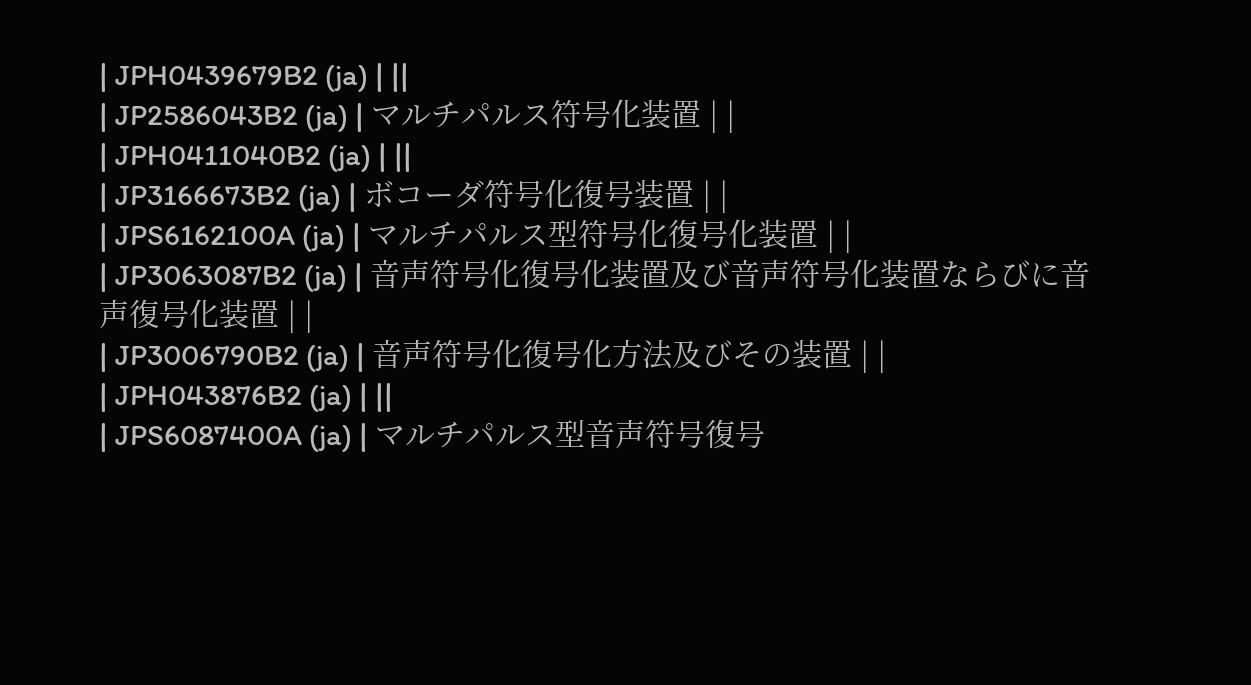| JPH0439679B2 (ja) | ||
| JP2586043B2 (ja) | マルチパルス符号化装置 | |
| JPH0411040B2 (ja) | ||
| JP3166673B2 (ja) | ボコーダ符号化復号装置 | |
| JPS6162100A (ja) | マルチパルス型符号化復号化装置 | |
| JP3063087B2 (ja) | 音声符号化復号化装置及び音声符号化装置ならびに音声復号化装置 | |
| JP3006790B2 (ja) | 音声符号化復号化方法及びその装置 | |
| JPH043876B2 (ja) | ||
| JPS6087400A (ja) | マルチパルス型音声符号復号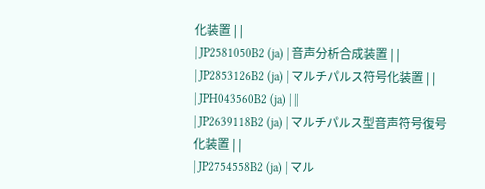化装置 | |
| JP2581050B2 (ja) | 音声分析合成装置 | |
| JP2853126B2 (ja) | マルチパルス符号化装置 | |
| JPH043560B2 (ja) | ||
| JP2639118B2 (ja) | マルチパルス型音声符号復号化装置 | |
| JP2754558B2 (ja) | マル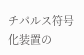チパルス符号化装置の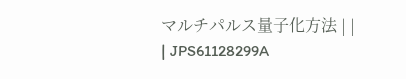マルチパルス量子化方法 | |
| JPS61128299A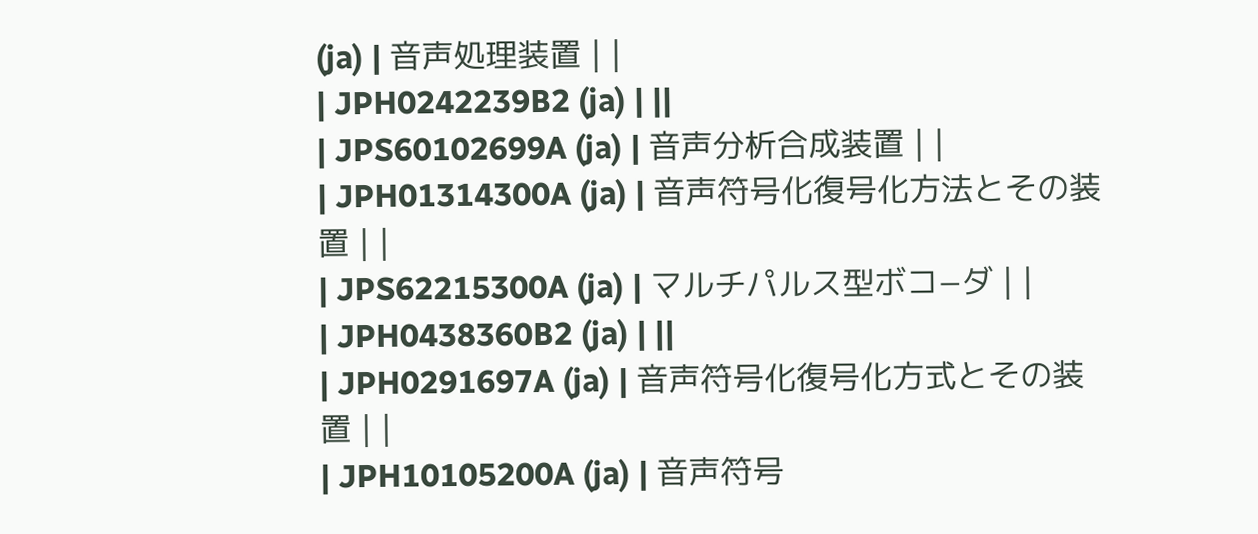(ja) | 音声処理装置 | |
| JPH0242239B2 (ja) | ||
| JPS60102699A (ja) | 音声分析合成装置 | |
| JPH01314300A (ja) | 音声符号化復号化方法とその装置 | |
| JPS62215300A (ja) | マルチパルス型ボコ−ダ | |
| JPH0438360B2 (ja) | ||
| JPH0291697A (ja) | 音声符号化復号化方式とその装置 | |
| JPH10105200A (ja) | 音声符号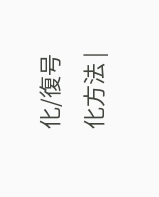化/復号化方法 |